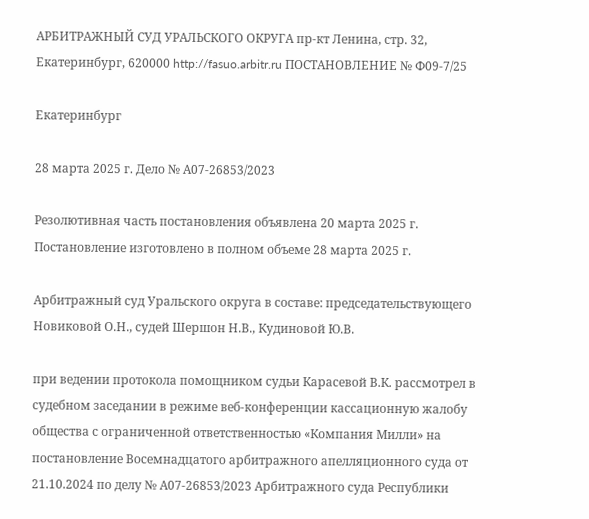АРБИТРАЖНЫЙ СУД УРАЛЬСКОГО ОКРУГА пр-кт Ленина, стр. 32, Екатеринбург, 620000 http://fasuo.arbitr.ru ПОСТАНОВЛЕНИЕ № Ф09-7/25

Екатеринбург

28 марта 2025 г. Дело № А07-26853/2023

Резолютивная часть постановления объявлена 20 марта 2025 г. Постановление изготовлено в полном объеме 28 марта 2025 г.

Арбитражный суд Уральского округа в составе: председательствующего Новиковой О.Н., судей Шершон Н.В., Кудиновой Ю.В.

при ведении протокола помощником судьи Карасевой В.К. рассмотрел в судебном заседании в режиме веб-конференции кассационную жалобу общества с ограниченной ответственностью «Компания Милли» на постановление Восемнадцатого арбитражного апелляционного суда от 21.10.2024 по делу № А07-26853/2023 Арбитражного суда Республики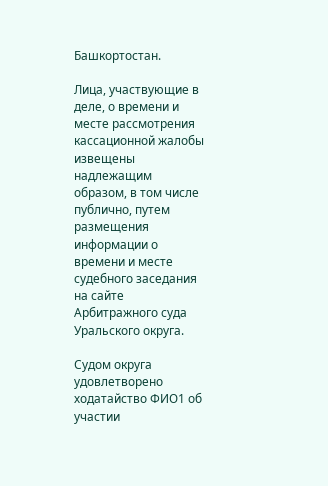Башкортостан.

Лица, участвующие в деле, о времени и месте рассмотрения кассационной жалобы извещены надлежащим образом, в том числе публично, путем размещения информации о времени и месте судебного заседания на сайте Арбитражного суда Уральского округа.

Судом округа удовлетворено ходатайство ФИО1 об участии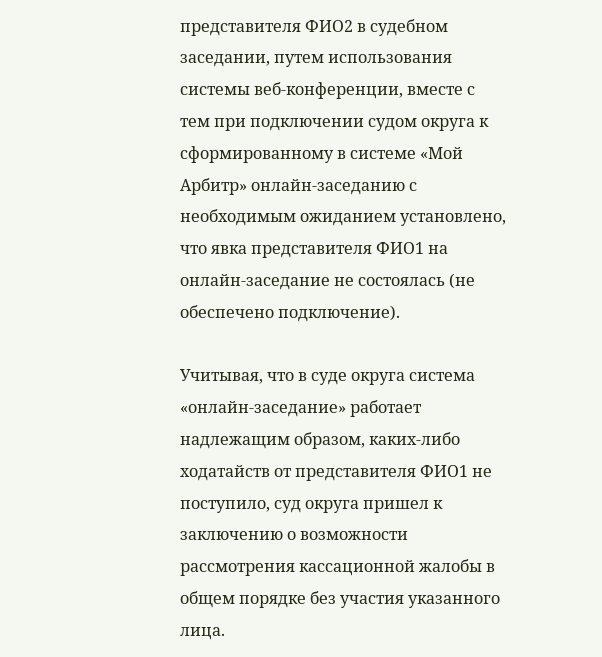представителя ФИО2 в судебном заседании, путем использования системы веб-конференции, вместе с тем при подключении судом округа к сформированному в системе «Мой Арбитр» онлайн-заседанию с необходимым ожиданием установлено, что явка представителя ФИО1 на онлайн-заседание не состоялась (не обеспечено подключение).

Учитывая, что в суде округа система «онлайн-заседание» работает надлежащим образом, каких-либо ходатайств от представителя ФИО1 не поступило, суд округа пришел к заключению о возможности рассмотрения кассационной жалобы в общем порядке без участия указанного лица.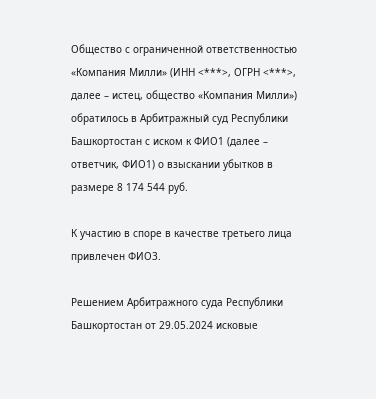Общество с ограниченной ответственностью «Компания Милли» (ИНН <***>, ОГРН <***>, далее – истец, общество «Компания Милли») обратилось в Арбитражный суд Республики Башкортостан с иском к ФИО1 (далее – ответчик, ФИО1) о взыскании убытков в размере 8 174 544 руб.

К участию в споре в качестве третьего лица привлечен ФИО3.

Решением Арбитражного суда Республики Башкортостан от 29.05.2024 исковые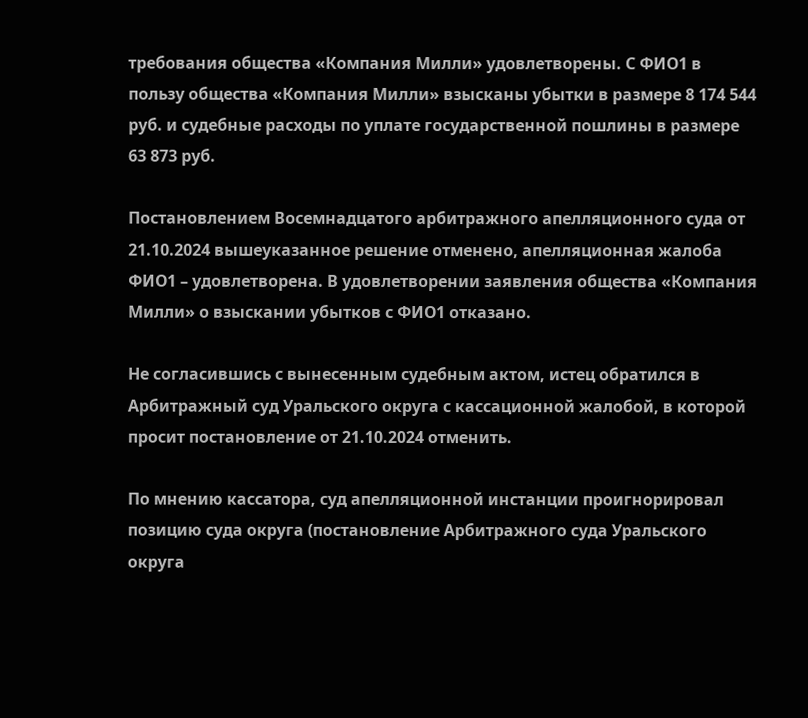требования общества «Компания Милли» удовлетворены. С ФИО1 в пользу общества «Компания Милли» взысканы убытки в размере 8 174 544 руб. и судебные расходы по уплате государственной пошлины в размере 63 873 руб.

Постановлением Восемнадцатого арбитражного апелляционного суда от 21.10.2024 вышеуказанное решение отменено, апелляционная жалоба ФИО1 – удовлетворена. В удовлетворении заявления общества «Компания Милли» о взыскании убытков с ФИО1 отказано.

Не согласившись с вынесенным судебным актом, истец обратился в Арбитражный суд Уральского округа с кассационной жалобой, в которой просит постановление от 21.10.2024 отменить.

По мнению кассатора, суд апелляционной инстанции проигнорировал позицию суда округа (постановление Арбитражного суда Уральского округа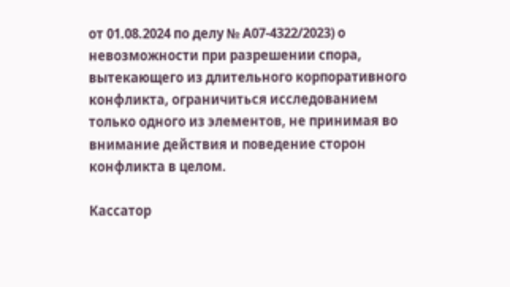от 01.08.2024 по делу № А07-4322/2023) о невозможности при разрешении спора, вытекающего из длительного корпоративного конфликта, ограничиться исследованием только одного из элементов, не принимая во внимание действия и поведение сторон конфликта в целом.

Кассатор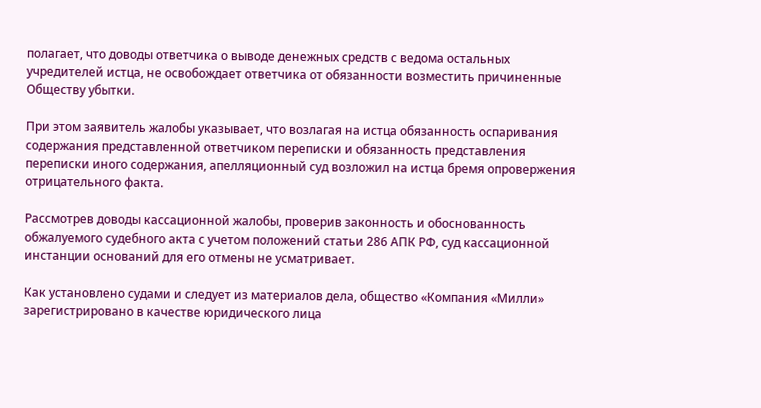полагает, что доводы ответчика о выводе денежных средств с ведома остальных учредителей истца, не освобождает ответчика от обязанности возместить причиненные Обществу убытки.

При этом заявитель жалобы указывает, что возлагая на истца обязанность оспаривания содержания представленной ответчиком переписки и обязанность представления переписки иного содержания, апелляционный суд возложил на истца бремя опровержения отрицательного факта.

Рассмотрев доводы кассационной жалобы, проверив законность и обоснованность обжалуемого судебного акта с учетом положений статьи 286 АПК РФ, суд кассационной инстанции оснований для его отмены не усматривает.

Как установлено судами и следует из материалов дела, общество «Компания «Милли» зарегистрировано в качестве юридического лица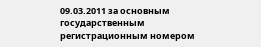09.03.2011 за основным государственным регистрационным номером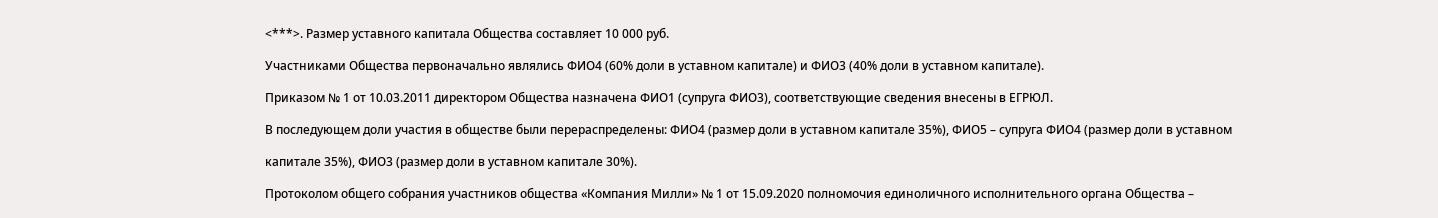<***>. Размер уставного капитала Общества составляет 10 000 руб.

Участниками Общества первоначально являлись ФИО4 (60% доли в уставном капитале) и ФИО3 (40% доли в уставном капитале).

Приказом № 1 от 10.03.2011 директором Общества назначена ФИО1 (супруга ФИО3), соответствующие сведения внесены в ЕГРЮЛ.

В последующем доли участия в обществе были перераспределены: ФИО4 (размер доли в уставном капитале 35%), ФИО5 – супруга ФИО4 (размер доли в уставном

капитале 35%), ФИО3 (размер доли в уставном капитале 30%).

Протоколом общего собрания участников общества «Компания Милли» № 1 от 15.09.2020 полномочия единоличного исполнительного органа Общества –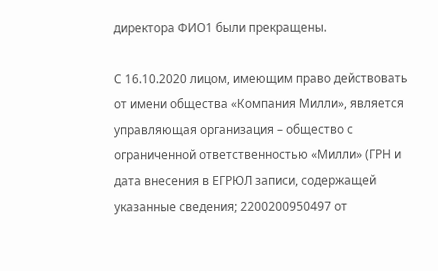директора ФИО1 были прекращены.

С 16.10.2020 лицом, имеющим право действовать от имени общества «Компания Милли», является управляющая организация – общество с ограниченной ответственностью «Милли» (ГРН и дата внесения в ЕГРЮЛ записи, содержащей указанные сведения; 2200200950497 от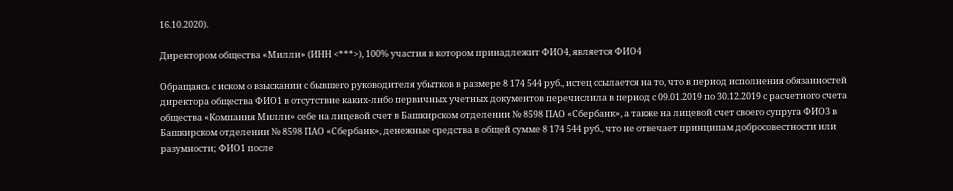16.10.2020).

Директором общества «Милли» (ИНН <***>), 100% участия в котором принадлежит ФИО4, является ФИО4

Обращаясь с иском о взыскании с бывшего руководителя убытков в размере 8 174 544 руб., истец ссылается на то, что в период исполнения обязанностей директора общества ФИО1 в отсутствие каких-либо первичных учетных документов перечислила в период с 09.01.2019 по 30.12.2019 с расчетного счета общества «Компания Милли» себе на лицевой счет в Башкирском отделении № 8598 ПАО «Сбербанк», а также на лицевой счет своего супруга ФИО3 в Башкирском отделении № 8598 ПАО «Сбербанк», денежные средства в общей сумме 8 174 544 руб., что не отвечает принципам добросовестности или разумности; ФИО1 после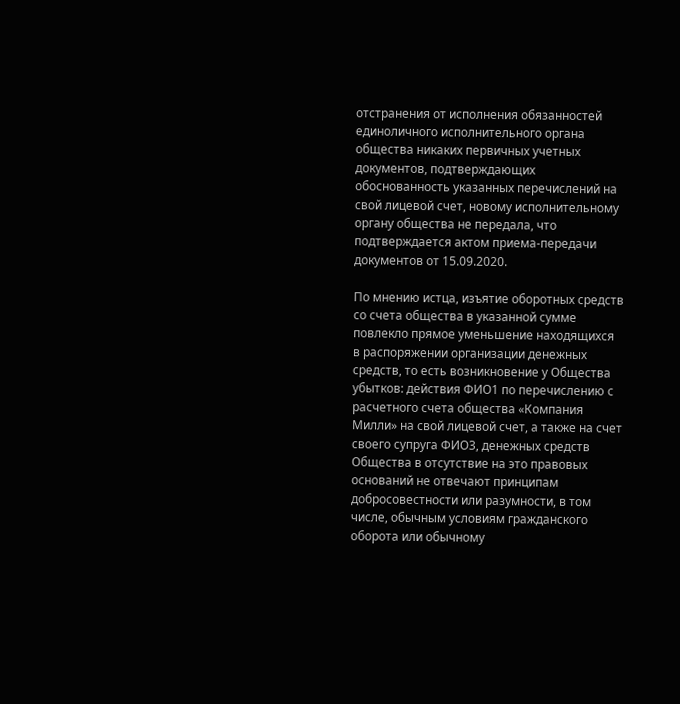отстранения от исполнения обязанностей единоличного исполнительного органа общества никаких первичных учетных документов, подтверждающих обоснованность указанных перечислений на свой лицевой счет, новому исполнительному органу общества не передала, что подтверждается актом приема-передачи документов от 15.09.2020.

По мнению истца, изъятие оборотных средств со счета общества в указанной сумме повлекло прямое уменьшение находящихся в распоряжении организации денежных средств, то есть возникновение у Общества убытков: действия ФИО1 по перечислению с расчетного счета общества «Компания Милли» на свой лицевой счет, а также на счет своего супруга ФИО3, денежных средств Общества в отсутствие на это правовых оснований не отвечают принципам добросовестности или разумности, в том числе, обычным условиям гражданского оборота или обычному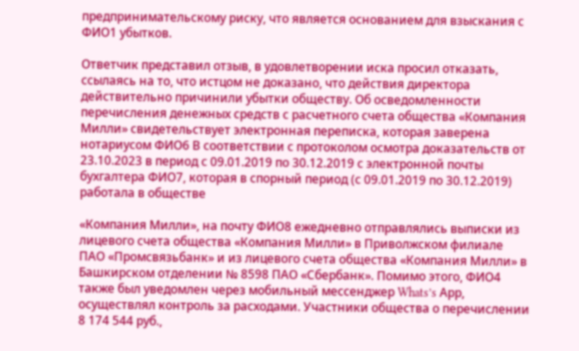предпринимательскому риску, что является основанием для взыскания с ФИО1 убытков.

Ответчик представил отзыв, в удовлетворении иска просил отказать, ссылаясь на то, что истцом не доказано, что действия директора действительно причинили убытки обществу. Об осведомленности перечисления денежных средств с расчетного счета общества «Компания Милли» свидетельствует электронная переписка, которая заверена нотариусом ФИО6 В соответствии с протоколом осмотра доказательств от 23.10.2023 в период с 09.01.2019 по 30.12.2019 с электронной почты бухгалтера ФИО7, которая в спорный период (с 09.01.2019 по 30.12.2019) работала в обществе

«Компания Милли», на почту ФИО8 ежедневно отправлялись выписки из лицевого счета общества «Компания Милли» в Приволжском филиале ПАО «Промсвязьбанк» и из лицевого счета общества «Компания Милли» в Башкирском отделении № 8598 ПАО «Сбербанк». Помимо этого, ФИО4 также был уведомлен через мобильный мессенджер Whats’s Арр, осуществлял контроль за расходами. Участники общества о перечислении 8 174 544 руб.,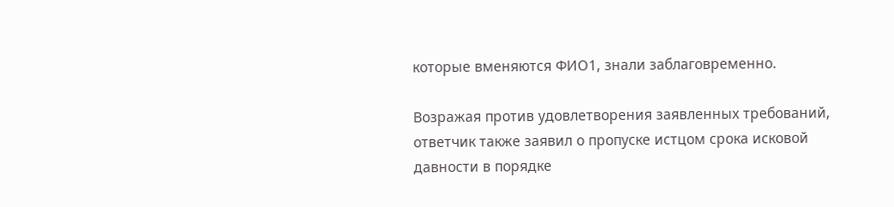которые вменяются ФИО1, знали заблаговременно.

Возражая против удовлетворения заявленных требований, ответчик также заявил о пропуске истцом срока исковой давности в порядке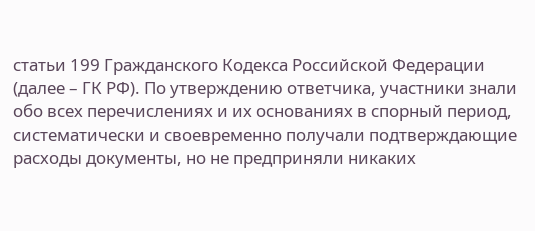статьи 199 Гражданского Кодекса Российской Федерации (далее – ГК РФ). По утверждению ответчика, участники знали обо всех перечислениях и их основаниях в спорный период, систематически и своевременно получали подтверждающие расходы документы, но не предприняли никаких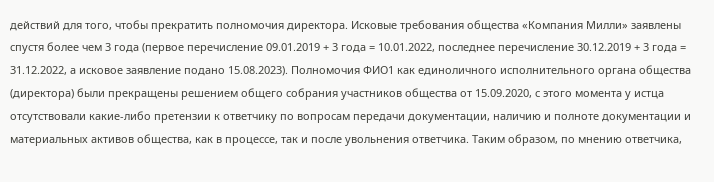действий для того, чтобы прекратить полномочия директора. Исковые требования общества «Компания Милли» заявлены спустя более чем 3 года (первое перечисление 09.01.2019 + 3 года = 10.01.2022, последнее перечисление 30.12.2019 + 3 года = 31.12.2022, а исковое заявление подано 15.08.2023). Полномочия ФИО1 как единоличного исполнительного органа общества (директора) были прекращены решением общего собрания участников общества от 15.09.2020, с этого момента у истца отсутствовали какие-либо претензии к ответчику по вопросам передачи документации, наличию и полноте документации и материальных активов общества, как в процессе, так и после увольнения ответчика. Таким образом, по мнению ответчика,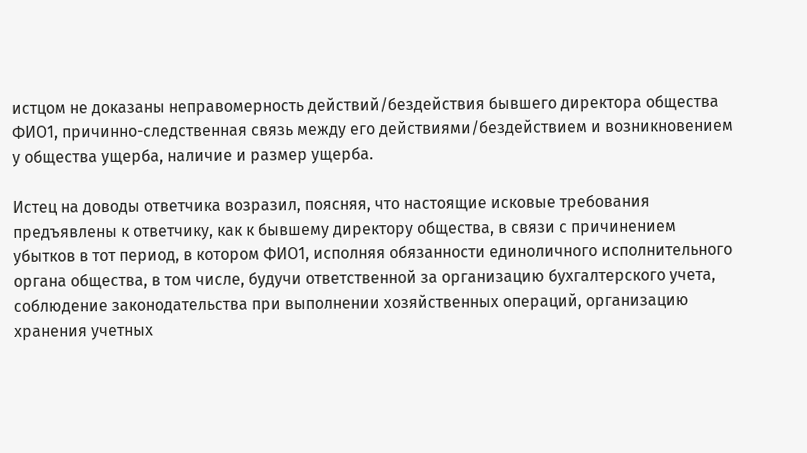истцом не доказаны неправомерность действий/бездействия бывшего директора общества ФИО1, причинно-следственная связь между его действиями/бездействием и возникновением у общества ущерба, наличие и размер ущерба.

Истец на доводы ответчика возразил, поясняя, что настоящие исковые требования предъявлены к ответчику, как к бывшему директору общества, в связи с причинением убытков в тот период, в котором ФИО1, исполняя обязанности единоличного исполнительного органа общества, в том числе, будучи ответственной за организацию бухгалтерского учета, соблюдение законодательства при выполнении хозяйственных операций, организацию хранения учетных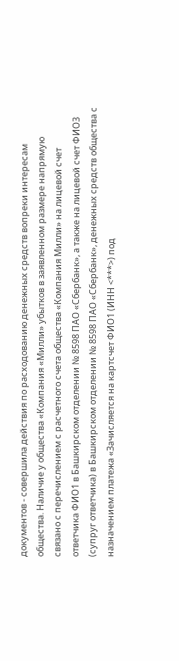документов - совершила действия по расходованию денежных средств вопреки интересам общества. Наличие у общества «Компания «Милли» убытков в заявленном размере напрямую связано с перечислением с расчетного счета общества «Компания Милли» на лицевой счет ответчика ФИО1 в Башкирском отделении № 8598 ПАО «Сбербанк», а также на лицевой счет ФИО3 (супруг ответчика) в Башкирском отделении № 8598 ПАО «Сбербанк», денежных средств общества с назначением платежа «Зачисляется на картсчет ФИО1 (ИНН <***>) под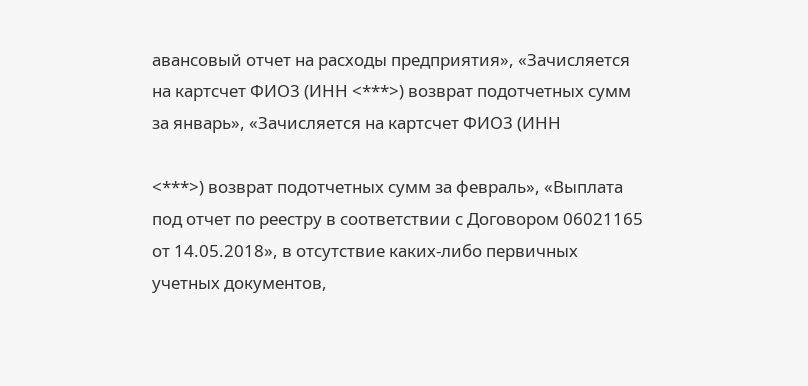авансовый отчет на расходы предприятия», «Зачисляется на картсчет ФИО3 (ИНН <***>) возврат подотчетных сумм за январь», «Зачисляется на картсчет ФИО3 (ИНН

<***>) возврат подотчетных сумм за февраль», «Выплата под отчет по реестру в соответствии с Договором 06021165 от 14.05.2018», в отсутствие каких-либо первичных учетных документов,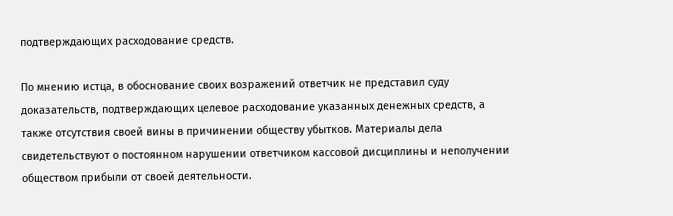подтверждающих расходование средств.

По мнению истца, в обоснование своих возражений ответчик не представил суду доказательств, подтверждающих целевое расходование указанных денежных средств, а также отсутствия своей вины в причинении обществу убытков. Материалы дела свидетельствуют о постоянном нарушении ответчиком кассовой дисциплины и неполучении обществом прибыли от своей деятельности.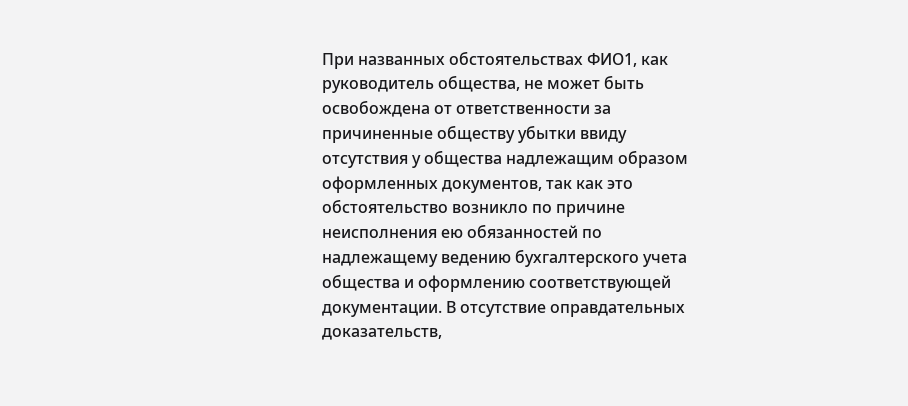При названных обстоятельствах ФИО1, как руководитель общества, не может быть освобождена от ответственности за причиненные обществу убытки ввиду отсутствия у общества надлежащим образом оформленных документов, так как это обстоятельство возникло по причине неисполнения ею обязанностей по надлежащему ведению бухгалтерского учета общества и оформлению соответствующей документации. В отсутствие оправдательных доказательств,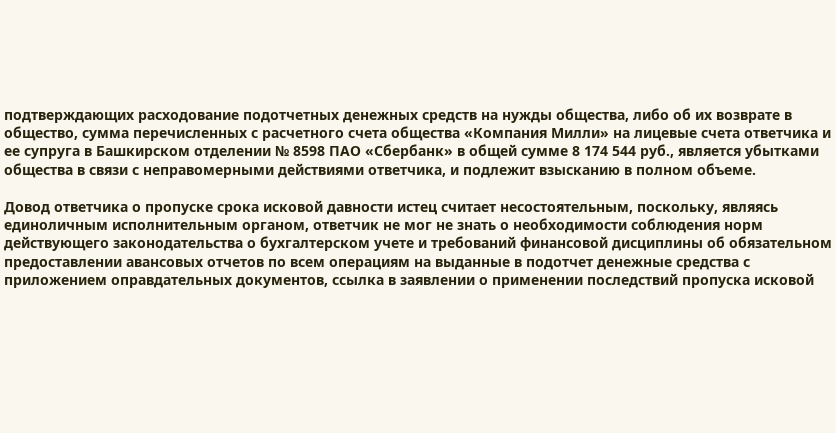подтверждающих расходование подотчетных денежных средств на нужды общества, либо об их возврате в общество, сумма перечисленных с расчетного счета общества «Компания Милли» на лицевые счета ответчика и ее супруга в Башкирском отделении № 8598 ПАО «Сбербанк» в общей сумме 8 174 544 руб., является убытками общества в связи с неправомерными действиями ответчика, и подлежит взысканию в полном объеме.

Довод ответчика о пропуске срока исковой давности истец считает несостоятельным, поскольку, являясь единоличным исполнительным органом, ответчик не мог не знать о необходимости соблюдения норм действующего законодательства о бухгалтерском учете и требований финансовой дисциплины об обязательном предоставлении авансовых отчетов по всем операциям на выданные в подотчет денежные средства с приложением оправдательных документов, ссылка в заявлении о применении последствий пропуска исковой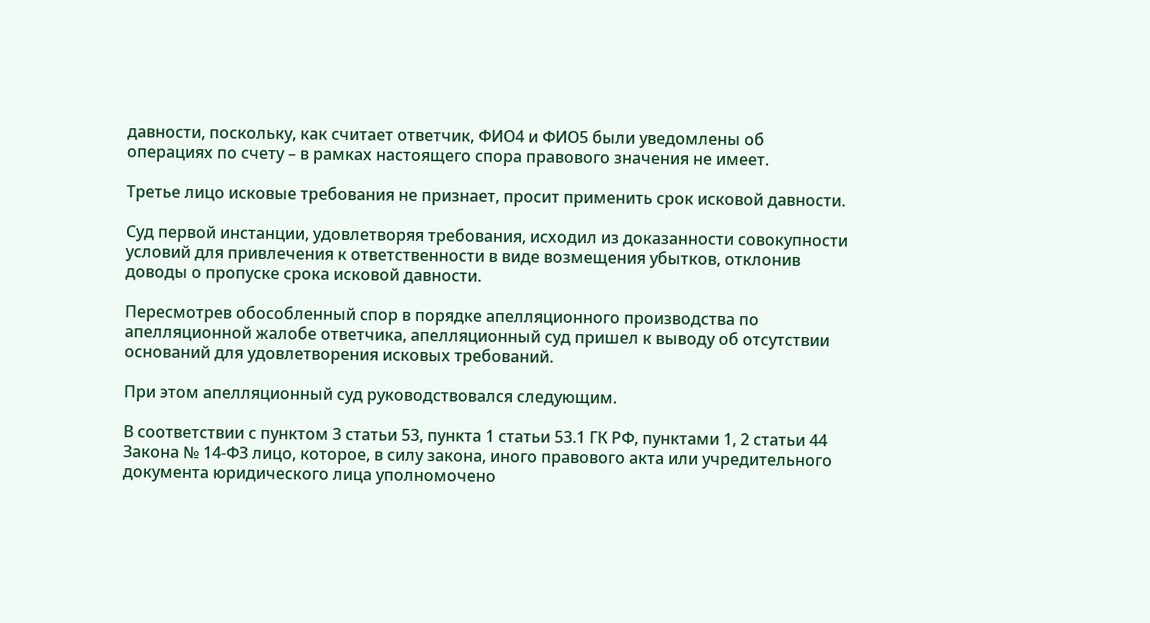давности, поскольку, как считает ответчик, ФИО4 и ФИО5 были уведомлены об операциях по счету – в рамках настоящего спора правового значения не имеет.

Третье лицо исковые требования не признает, просит применить срок исковой давности.

Суд первой инстанции, удовлетворяя требования, исходил из доказанности совокупности условий для привлечения к ответственности в виде возмещения убытков, отклонив доводы о пропуске срока исковой давности.

Пересмотрев обособленный спор в порядке апелляционного производства по апелляционной жалобе ответчика, апелляционный суд пришел к выводу об отсутствии оснований для удовлетворения исковых требований.

При этом апелляционный суд руководствовался следующим.

В соответствии с пунктом 3 статьи 53, пункта 1 статьи 53.1 ГК РФ, пунктами 1, 2 статьи 44 Закона № 14-ФЗ лицо, которое, в силу закона, иного правового акта или учредительного документа юридического лица уполномочено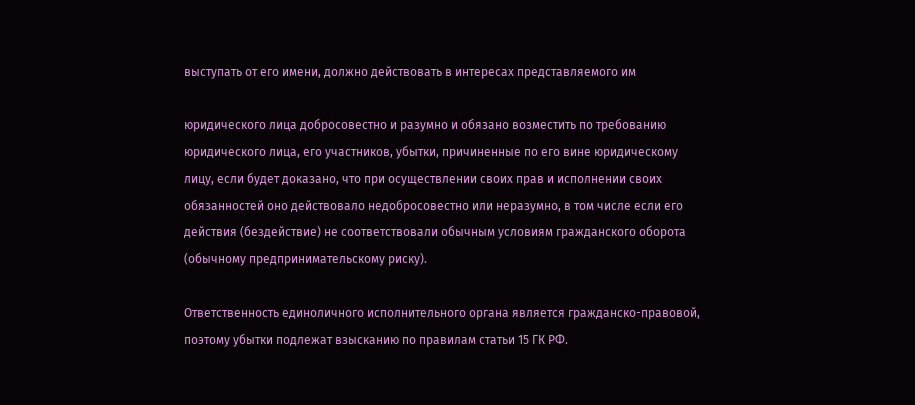выступать от его имени, должно действовать в интересах представляемого им

юридического лица добросовестно и разумно и обязано возместить по требованию юридического лица, его участников, убытки, причиненные по его вине юридическому лицу, если будет доказано, что при осуществлении своих прав и исполнении своих обязанностей оно действовало недобросовестно или неразумно, в том числе если его действия (бездействие) не соответствовали обычным условиям гражданского оборота (обычному предпринимательскому риску).

Ответственность единоличного исполнительного органа является гражданско-правовой, поэтому убытки подлежат взысканию по правилам статьи 15 ГК РФ.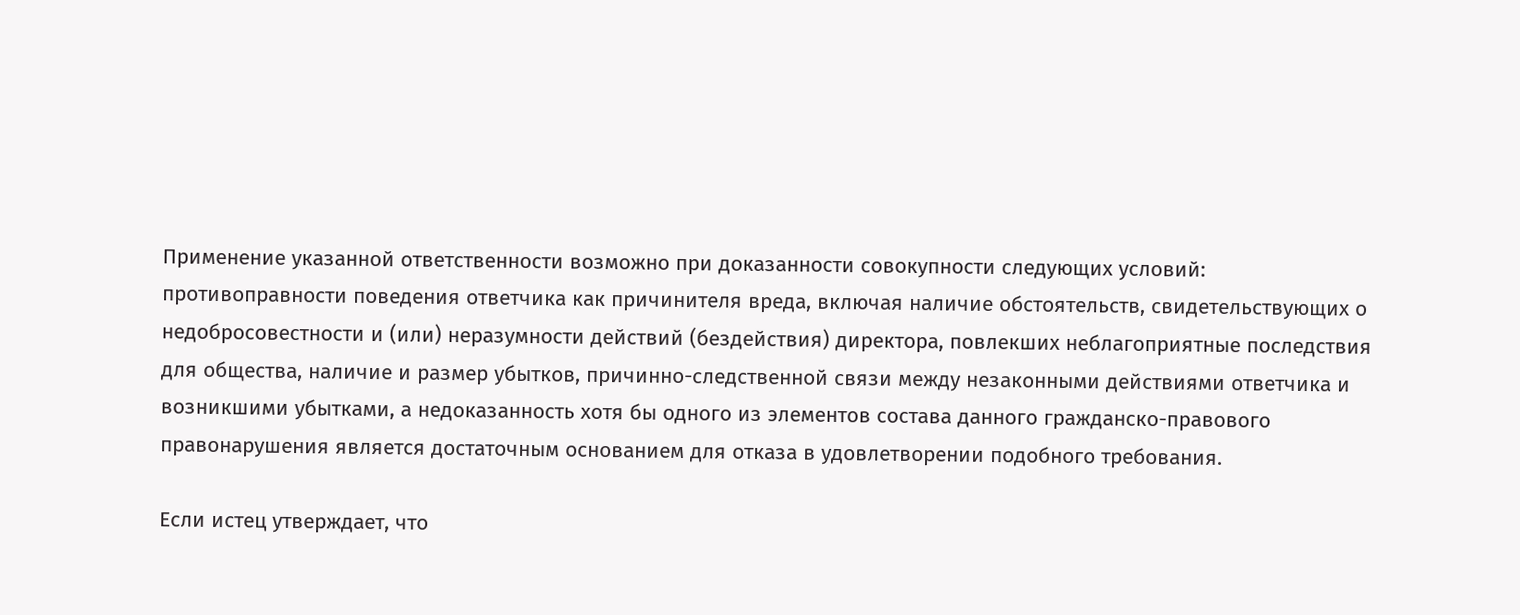Применение указанной ответственности возможно при доказанности совокупности следующих условий: противоправности поведения ответчика как причинителя вреда, включая наличие обстоятельств, свидетельствующих о недобросовестности и (или) неразумности действий (бездействия) директора, повлекших неблагоприятные последствия для общества, наличие и размер убытков, причинно-следственной связи между незаконными действиями ответчика и возникшими убытками, а недоказанность хотя бы одного из элементов состава данного гражданско-правового правонарушения является достаточным основанием для отказа в удовлетворении подобного требования.

Если истец утверждает, что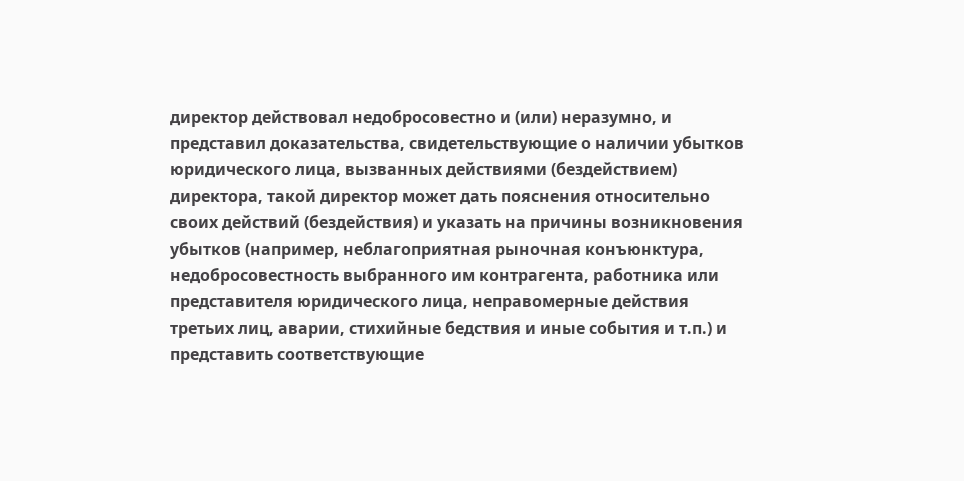директор действовал недобросовестно и (или) неразумно, и представил доказательства, свидетельствующие о наличии убытков юридического лица, вызванных действиями (бездействием) директора, такой директор может дать пояснения относительно своих действий (бездействия) и указать на причины возникновения убытков (например, неблагоприятная рыночная конъюнктура, недобросовестность выбранного им контрагента, работника или представителя юридического лица, неправомерные действия третьих лиц, аварии, стихийные бедствия и иные события и т.п.) и представить соответствующие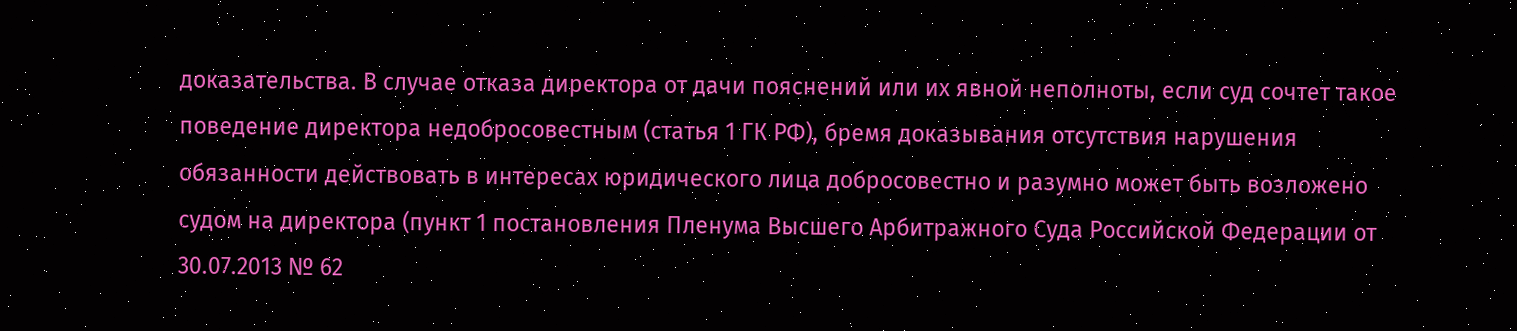доказательства. В случае отказа директора от дачи пояснений или их явной неполноты, если суд сочтет такое поведение директора недобросовестным (статья 1 ГК РФ), бремя доказывания отсутствия нарушения обязанности действовать в интересах юридического лица добросовестно и разумно может быть возложено судом на директора (пункт 1 постановления Пленума Высшего Арбитражного Суда Российской Федерации от 30.07.2013 № 62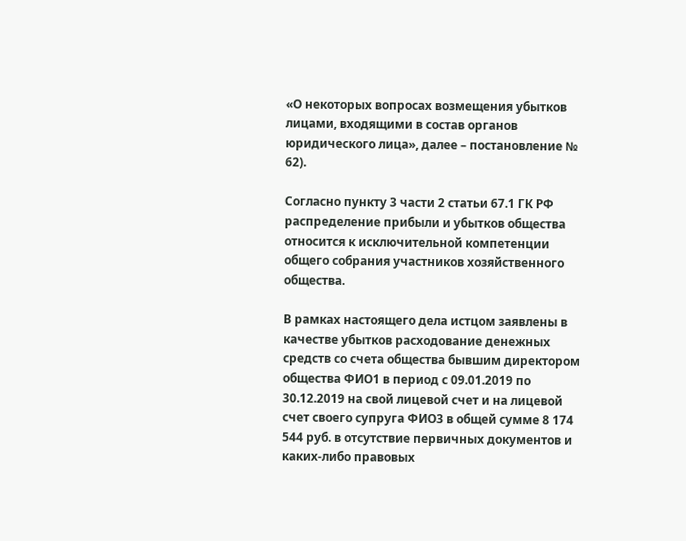«О некоторых вопросах возмещения убытков лицами, входящими в состав органов юридического лица», далее – постановление № 62).

Согласно пункту 3 части 2 статьи 67.1 ГК РФ распределение прибыли и убытков общества относится к исключительной компетенции общего собрания участников хозяйственного общества.

В рамках настоящего дела истцом заявлены в качестве убытков расходование денежных средств со счета общества бывшим директором общества ФИО1 в период с 09.01.2019 по 30.12.2019 на свой лицевой счет и на лицевой счет своего супруга ФИО3 в общей сумме 8 174 544 руб. в отсутствие первичных документов и каких-либо правовых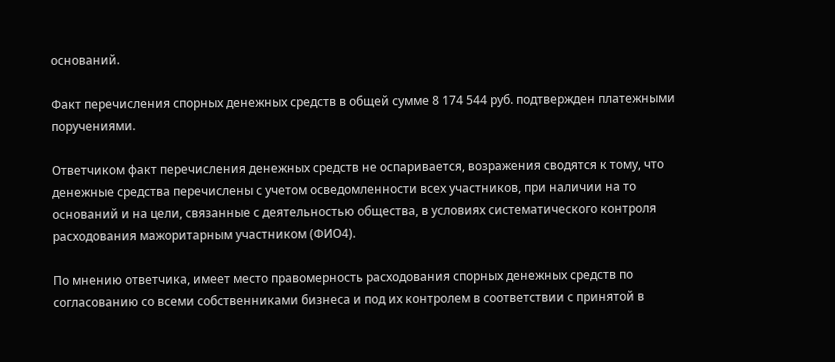оснований.

Факт перечисления спорных денежных средств в общей сумме 8 174 544 руб. подтвержден платежными поручениями.

Ответчиком факт перечисления денежных средств не оспаривается, возражения сводятся к тому, что денежные средства перечислены с учетом осведомленности всех участников, при наличии на то оснований и на цели, связанные с деятельностью общества, в условиях систематического контроля расходования мажоритарным участником (ФИО4).

По мнению ответчика, имеет место правомерность расходования спорных денежных средств по согласованию со всеми собственниками бизнеса и под их контролем в соответствии с принятой в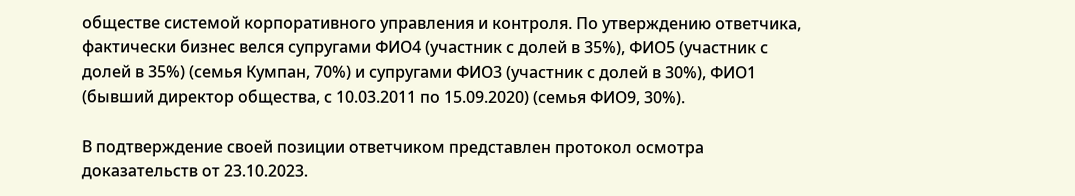обществе системой корпоративного управления и контроля. По утверждению ответчика, фактически бизнес велся супругами ФИО4 (участник с долей в 35%), ФИО5 (участник с долей в 35%) (семья Кумпан, 70%) и супругами ФИО3 (участник с долей в 30%), ФИО1 (бывший директор общества, с 10.03.2011 по 15.09.2020) (семья ФИО9, 30%).

В подтверждение своей позиции ответчиком представлен протокол осмотра доказательств от 23.10.2023.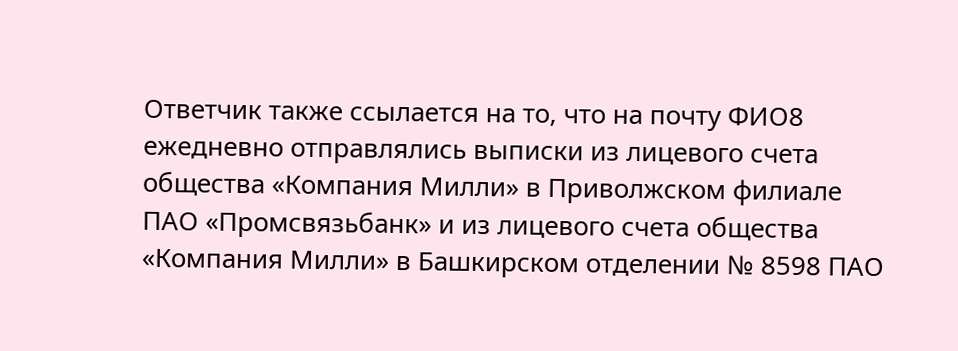Ответчик также ссылается на то, что на почту ФИО8 ежедневно отправлялись выписки из лицевого счета общества «Компания Милли» в Приволжском филиале ПАО «Промсвязьбанк» и из лицевого счета общества «Компания Милли» в Башкирском отделении № 8598 ПАО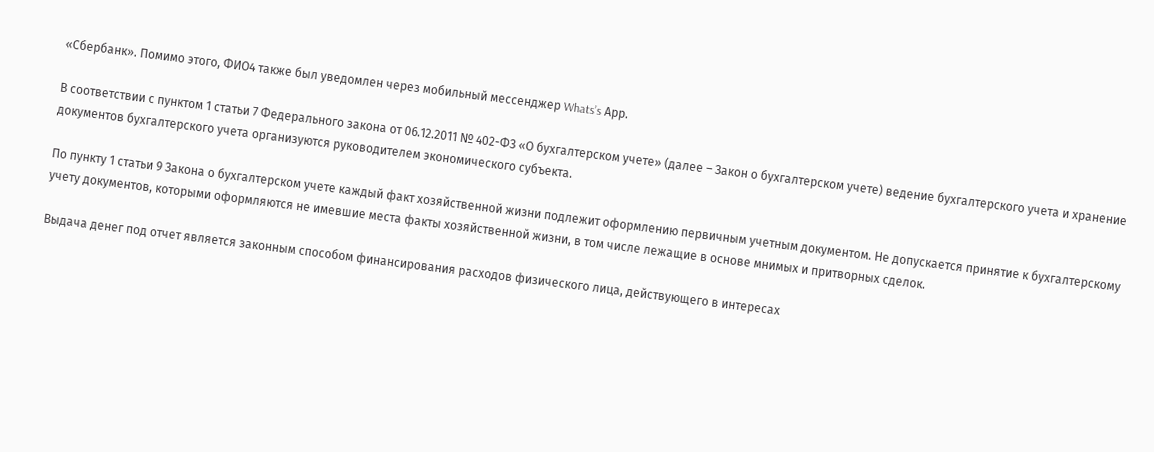«Сбербанк». Помимо этого, ФИО4 также был уведомлен через мобильный мессенджер Whats’s Арр.

В соответствии с пунктом 1 статьи 7 Федерального закона от 06.12.2011 № 402-ФЗ «О бухгалтерском учете» (далее – Закон о бухгалтерском учете) ведение бухгалтерского учета и хранение документов бухгалтерского учета организуются руководителем экономического субъекта.

По пункту 1 статьи 9 Закона о бухгалтерском учете каждый факт хозяйственной жизни подлежит оформлению первичным учетным документом. Не допускается принятие к бухгалтерскому учету документов, которыми оформляются не имевшие места факты хозяйственной жизни, в том числе лежащие в основе мнимых и притворных сделок.

Выдача денег под отчет является законным способом финансирования расходов физического лица, действующего в интересах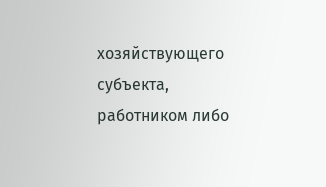хозяйствующего субъекта, работником либо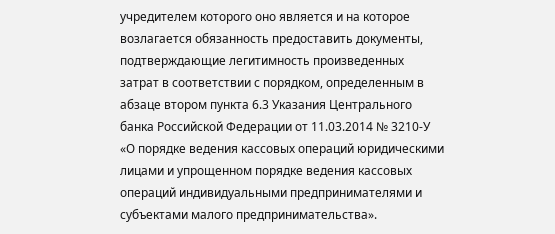учредителем которого оно является и на которое возлагается обязанность предоставить документы, подтверждающие легитимность произведенных затрат в соответствии с порядком, определенным в абзаце втором пункта 6.3 Указания Центрального банка Российской Федерации от 11.03.2014 № 3210-У «О порядке ведения кассовых операций юридическими лицами и упрощенном порядке ведения кассовых операций индивидуальными предпринимателями и субъектами малого предпринимательства».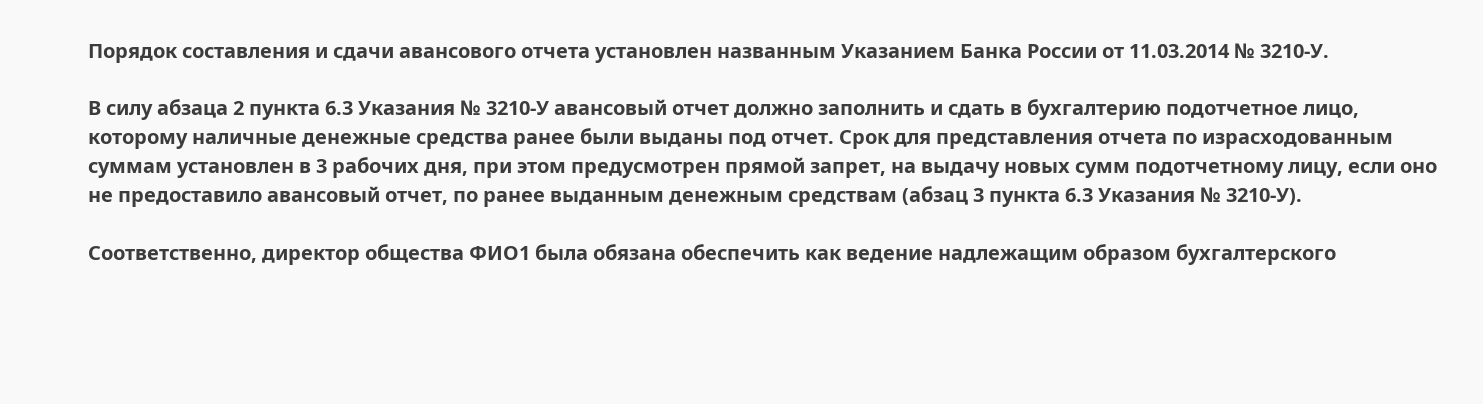Порядок составления и сдачи авансового отчета установлен названным Указанием Банка России от 11.03.2014 № 3210-У.

В силу абзаца 2 пункта 6.3 Указания № 3210-У авансовый отчет должно заполнить и сдать в бухгалтерию подотчетное лицо, которому наличные денежные средства ранее были выданы под отчет. Срок для представления отчета по израсходованным суммам установлен в 3 рабочих дня, при этом предусмотрен прямой запрет, на выдачу новых сумм подотчетному лицу, если оно не предоставило авансовый отчет, по ранее выданным денежным средствам (абзац 3 пункта 6.3 Указания № 3210-У).

Соответственно, директор общества ФИО1 была обязана обеспечить как ведение надлежащим образом бухгалтерского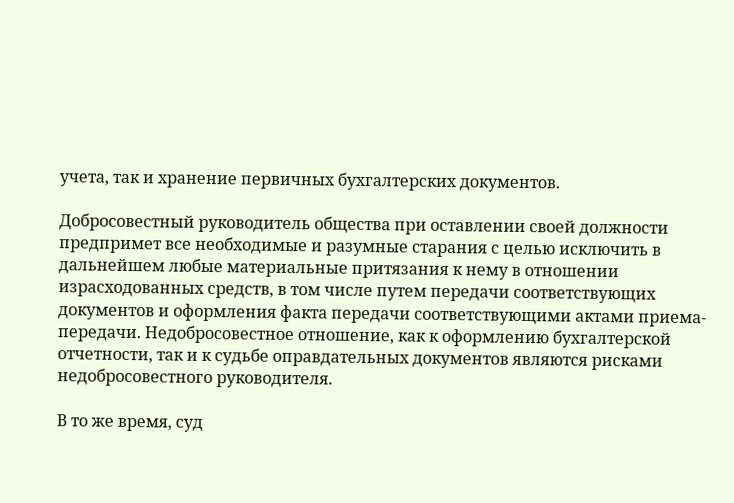учета, так и хранение первичных бухгалтерских документов.

Добросовестный руководитель общества при оставлении своей должности предпримет все необходимые и разумные старания с целью исключить в дальнейшем любые материальные притязания к нему в отношении израсходованных средств, в том числе путем передачи соответствующих документов и оформления факта передачи соответствующими актами приема-передачи. Недобросовестное отношение, как к оформлению бухгалтерской отчетности, так и к судьбе оправдательных документов являются рисками недобросовестного руководителя.

В то же время, суд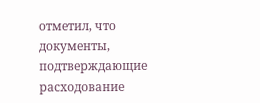отметил, что документы, подтверждающие расходование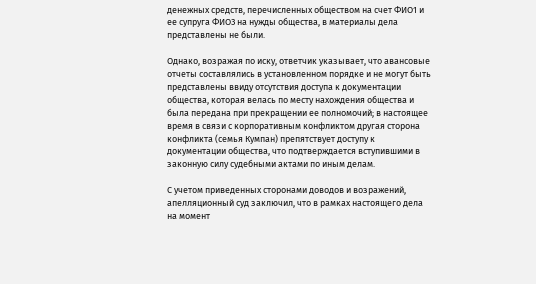денежных средств, перечисленных обществом на счет ФИО1 и ее супруга ФИО3 на нужды общества, в материалы дела представлены не были.

Однако, возражая по иску, ответчик указывает, что авансовые отчеты составлялись в установленном порядке и не могут быть представлены ввиду отсутствия доступа к документации общества, которая велась по месту нахождения общества и была передана при прекращении ее полномочий; в настоящее время в связи с корпоративным конфликтом другая сторона конфликта (семья Кумпан) препятствует доступу к документации общества, что подтверждается вступившими в законную силу судебными актами по иным делам.

С учетом приведенных сторонами доводов и возражений, апелляционный суд заключил, что в рамках настоящего дела на момент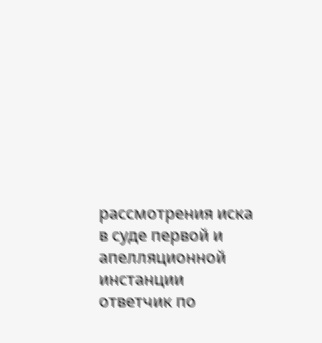рассмотрения иска в суде первой и апелляционной инстанции ответчик по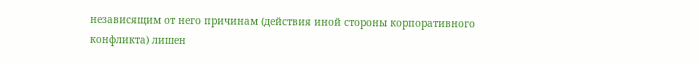независящим от него причинам (действия иной стороны корпоративного конфликта) лишен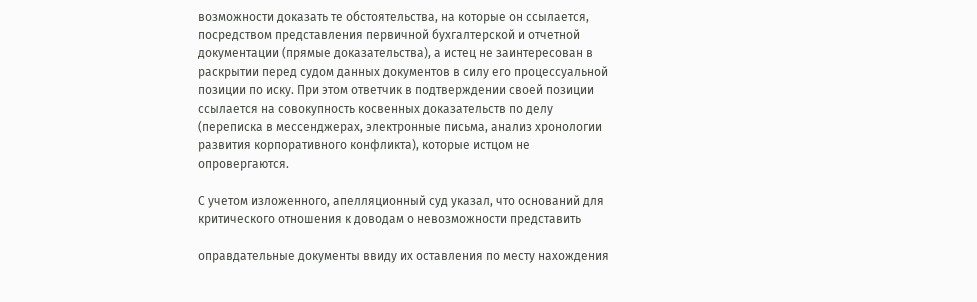возможности доказать те обстоятельства, на которые он ссылается, посредством представления первичной бухгалтерской и отчетной документации (прямые доказательства), а истец не заинтересован в раскрытии перед судом данных документов в силу его процессуальной позиции по иску. При этом ответчик в подтверждении своей позиции ссылается на совокупность косвенных доказательств по делу (переписка в мессенджерах, электронные письма, анализ хронологии развития корпоративного конфликта), которые истцом не опровергаются.

С учетом изложенного, апелляционный суд указал, что оснований для критического отношения к доводам о невозможности представить

оправдательные документы ввиду их оставления по месту нахождения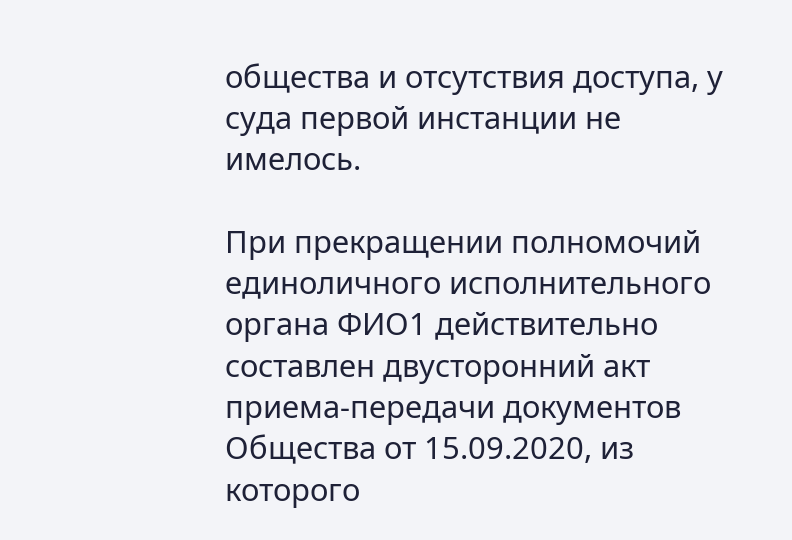общества и отсутствия доступа, у суда первой инстанции не имелось.

При прекращении полномочий единоличного исполнительного органа ФИО1 действительно составлен двусторонний акт приема-передачи документов Общества от 15.09.2020, из которого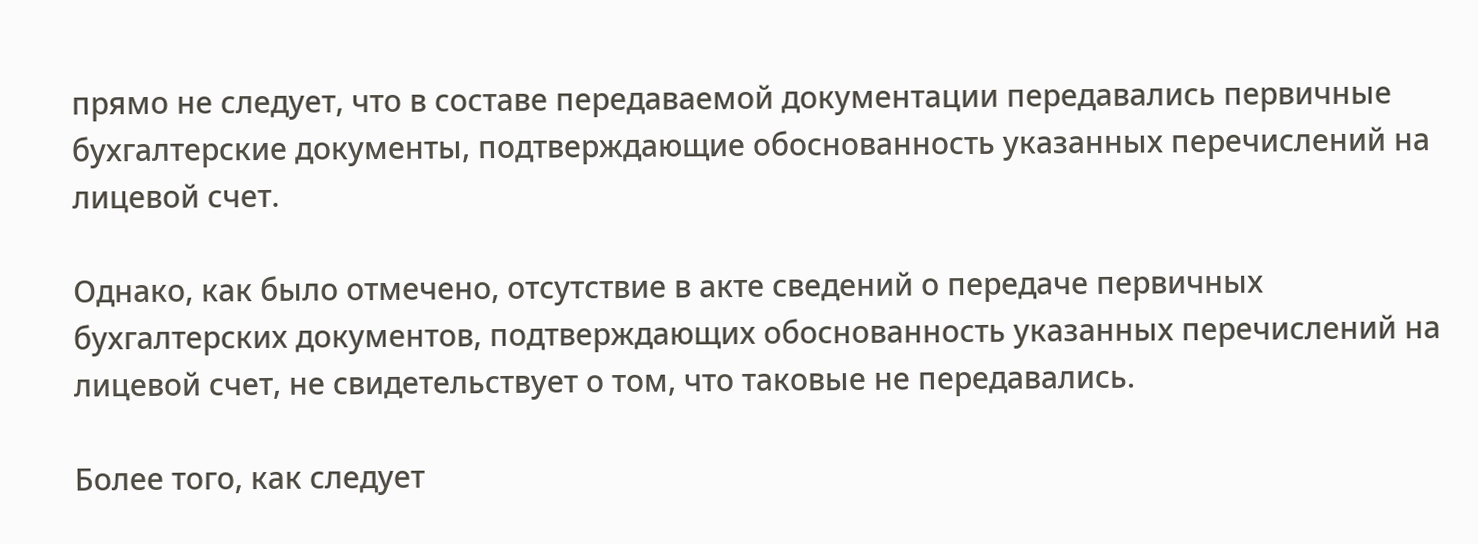прямо не следует, что в составе передаваемой документации передавались первичные бухгалтерские документы, подтверждающие обоснованность указанных перечислений на лицевой счет.

Однако, как было отмечено, отсутствие в акте сведений о передаче первичных бухгалтерских документов, подтверждающих обоснованность указанных перечислений на лицевой счет, не свидетельствует о том, что таковые не передавались.

Более того, как следует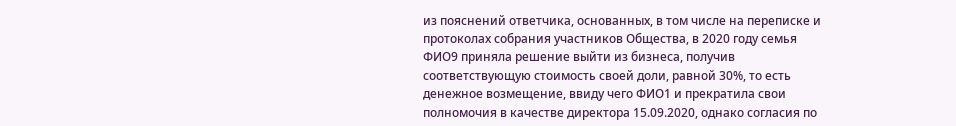из пояснений ответчика, основанных, в том числе на переписке и протоколах собрания участников Общества, в 2020 году семья ФИО9 приняла решение выйти из бизнеса, получив соответствующую стоимость своей доли, равной 30%, то есть денежное возмещение, ввиду чего ФИО1 и прекратила свои полномочия в качестве директора 15.09.2020, однако согласия по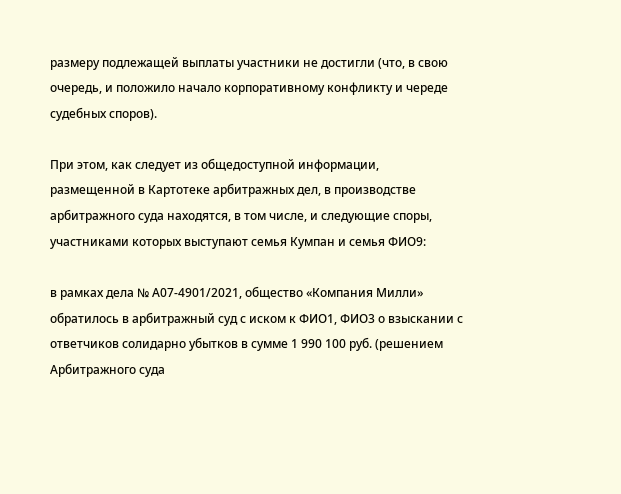размеру подлежащей выплаты участники не достигли (что, в свою очередь, и положило начало корпоративному конфликту и череде судебных споров).

При этом, как следует из общедоступной информации, размещенной в Картотеке арбитражных дел, в производстве арбитражного суда находятся, в том числе, и следующие споры, участниками которых выступают семья Кумпан и семья ФИО9:

в рамках дела № А07-4901/2021, общество «Компания Милли» обратилось в арбитражный суд с иском к ФИО1, ФИО3 о взыскании с ответчиков солидарно убытков в сумме 1 990 100 руб. (решением Арбитражного суда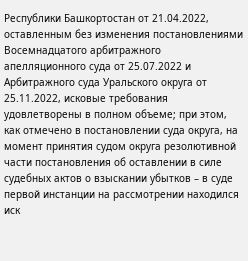Республики Башкортостан от 21.04.2022, оставленным без изменения постановлениями Восемнадцатого арбитражного апелляционного суда от 25.07.2022 и Арбитражного суда Уральского округа от 25.11.2022, исковые требования удовлетворены в полном объеме; при этом, как отмечено в постановлении суда округа, на момент принятия судом округа резолютивной части постановления об оставлении в силе судебных актов о взыскании убытков – в суде первой инстанции на рассмотрении находился иск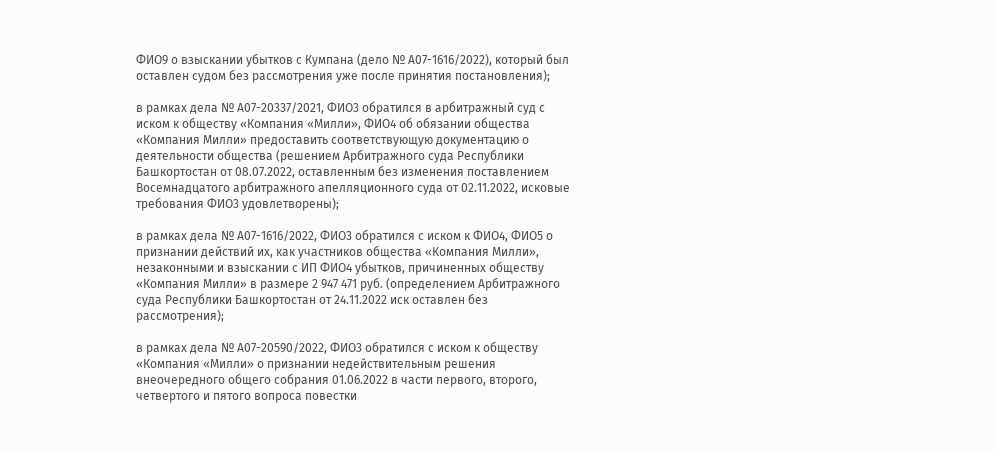ФИО9 о взыскании убытков с Кумпана (дело № А07-1616/2022), который был оставлен судом без рассмотрения уже после принятия постановления);

в рамках дела № А07-20337/2021, ФИО3 обратился в арбитражный суд с иском к обществу «Компания «Милли», ФИО4 об обязании общества «Компания Милли» предоставить соответствующую документацию о деятельности общества (решением Арбитражного суда Республики Башкортостан от 08.07.2022, оставленным без изменения поставлением Восемнадцатого арбитражного апелляционного суда от 02.11.2022, исковые требования ФИО3 удовлетворены);

в рамках дела № А07-1616/2022, ФИО3 обратился с иском к ФИО4, ФИО5 о признании действий их, как участников общества «Компания Милли», незаконными и взыскании с ИП ФИО4 убытков, причиненных обществу «Компания Милли» в размере 2 947 471 руб. (определением Арбитражного суда Республики Башкортостан от 24.11.2022 иск оставлен без рассмотрения);

в рамках дела № А07-20590/2022, ФИО3 обратился с иском к обществу «Компания «Милли» о признании недействительным решения внеочередного общего собрания 01.06.2022 в части первого, второго, четвертого и пятого вопроса повестки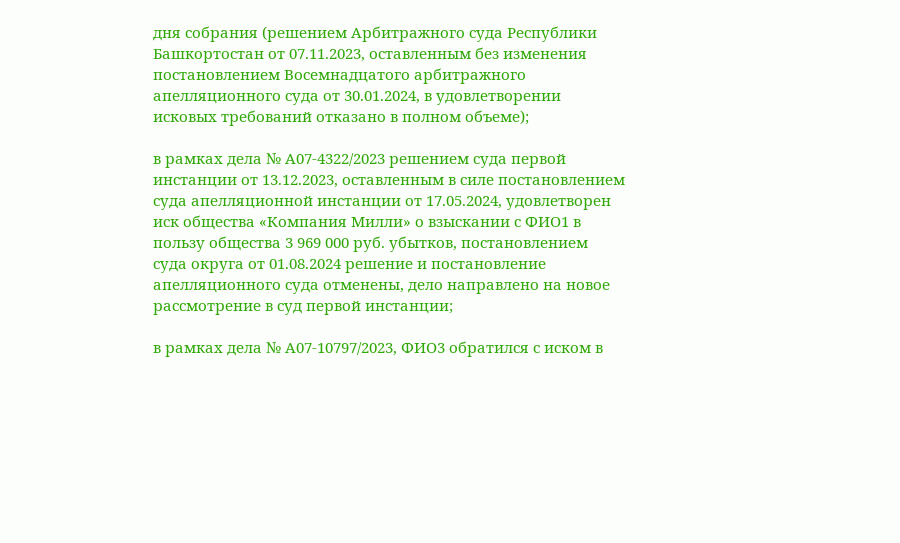дня собрания (решением Арбитражного суда Республики Башкортостан от 07.11.2023, оставленным без изменения постановлением Восемнадцатого арбитражного апелляционного суда от 30.01.2024, в удовлетворении исковых требований отказано в полном объеме);

в рамках дела № А07-4322/2023 решением суда первой инстанции от 13.12.2023, оставленным в силе постановлением суда апелляционной инстанции от 17.05.2024, удовлетворен иск общества «Компания Милли» о взыскании с ФИО1 в пользу общества 3 969 000 руб. убытков, постановлением суда округа от 01.08.2024 решение и постановление апелляционного суда отменены, дело направлено на новое рассмотрение в суд первой инстанции;

в рамках дела № А07-10797/2023, ФИО3 обратился с иском в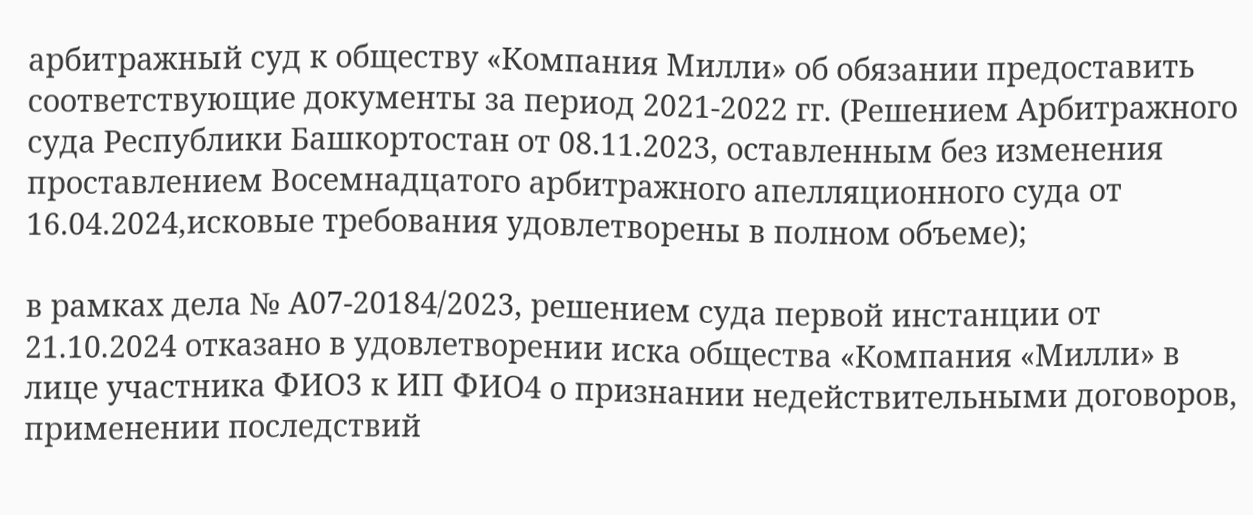арбитражный суд к обществу «Компания Милли» об обязании предоставить соответствующие документы за период 2021-2022 гг. (Решением Арбитражного суда Республики Башкортостан от 08.11.2023, оставленным без изменения проставлением Восемнадцатого арбитражного апелляционного суда от 16.04.2024,исковые требования удовлетворены в полном объеме);

в рамках дела № А07-20184/2023, решением суда первой инстанции от 21.10.2024 отказано в удовлетворении иска общества «Компания «Милли» в лице участника ФИО3 к ИП ФИО4 о признании недействительными договоров, применении последствий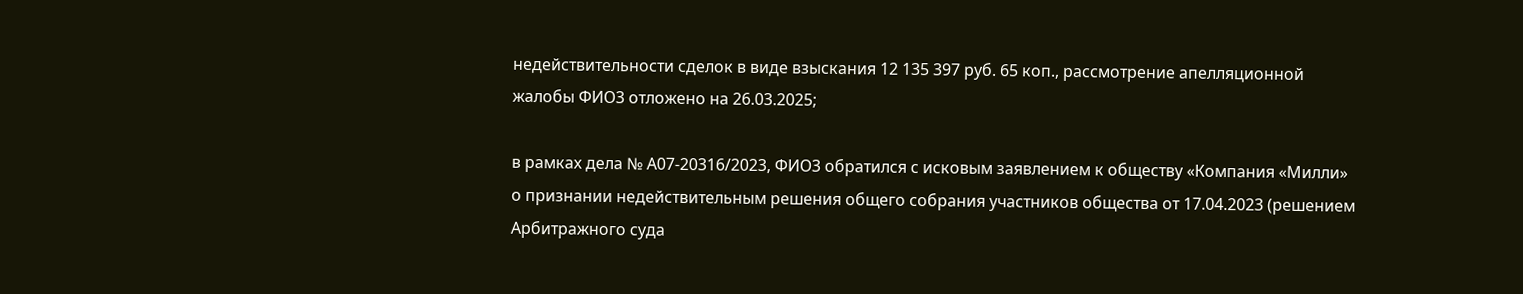недействительности сделок в виде взыскания 12 135 397 руб. 65 коп., рассмотрение апелляционной жалобы ФИО3 отложено на 26.03.2025;

в рамках дела № А07-20316/2023, ФИО3 обратился с исковым заявлением к обществу «Компания «Милли» о признании недействительным решения общего собрания участников общества от 17.04.2023 (решением Арбитражного суда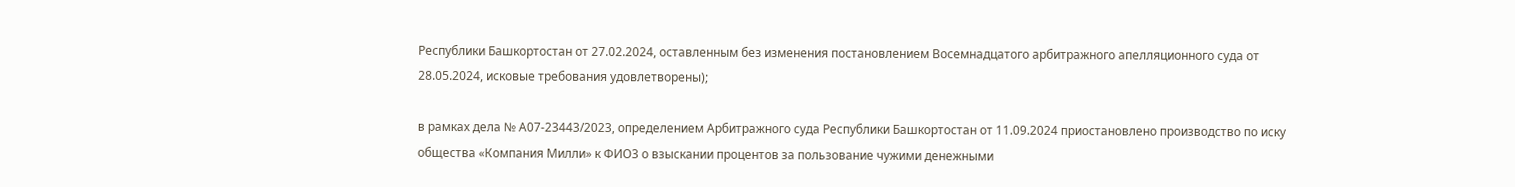Республики Башкортостан от 27.02.2024, оставленным без изменения постановлением Восемнадцатого арбитражного апелляционного суда от 28.05.2024, исковые требования удовлетворены);

в рамках дела № А07-23443/2023, определением Арбитражного суда Республики Башкортостан от 11.09.2024 приостановлено производство по иску общества «Компания Милли» к ФИО3 о взыскании процентов за пользование чужими денежными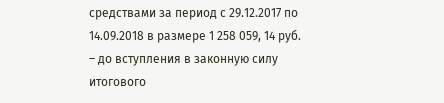средствами за период с 29.12.2017 по 14.09.2018 в размере 1 258 059, 14 руб. – до вступления в законную силу итогового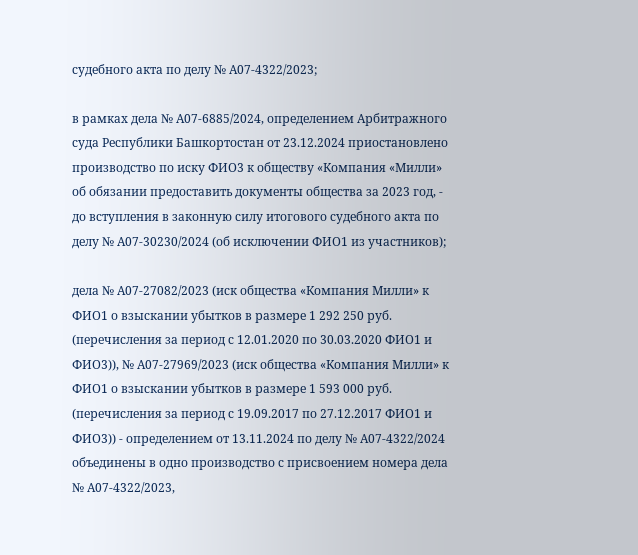судебного акта по делу № А07-4322/2023;

в рамках дела № А07-6885/2024, определением Арбитражного суда Республики Башкортостан от 23.12.2024 приостановлено производство по иску ФИО3 к обществу «Компания «Милли» об обязании предоставить документы общества за 2023 год, - до вступления в законную силу итогового судебного акта по делу № А07-30230/2024 (об исключении ФИО1 из участников);

дела № А07-27082/2023 (иск общества «Компания Милли» к ФИО1 о взыскании убытков в размере 1 292 250 руб. (перечисления за период с 12.01.2020 по 30.03.2020 ФИО1 и ФИО3)), № А07-27969/2023 (иск общества «Компания Милли» к ФИО1 о взыскании убытков в размере 1 593 000 руб. (перечисления за период с 19.09.2017 по 27.12.2017 ФИО1 и ФИО3)) - определением от 13.11.2024 по делу № А07-4322/2024 объединены в одно производство с присвоением номера дела № А07-4322/2023,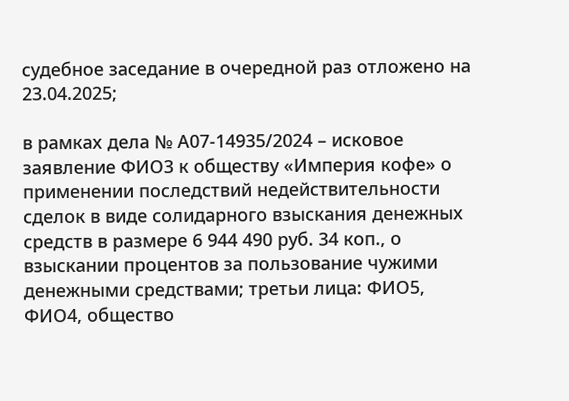судебное заседание в очередной раз отложено на 23.04.2025;

в рамках дела № А07-14935/2024 – исковое заявление ФИО3 к обществу «Империя кофе» о применении последствий недействительности сделок в виде солидарного взыскания денежных средств в размере 6 944 490 руб. 34 коп., о взыскании процентов за пользование чужими денежными средствами; третьи лица: ФИО5, ФИО4, общество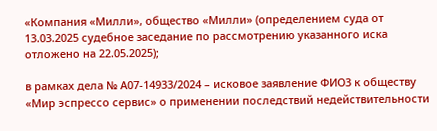«Компания «Милли», общество «Милли» (определением суда от 13.03.2025 судебное заседание по рассмотрению указанного иска отложено на 22.05.2025);

в рамках дела № А07-14933/2024 – исковое заявление ФИО3 к обществу «Мир эспрессо сервис» о применении последствий недействительности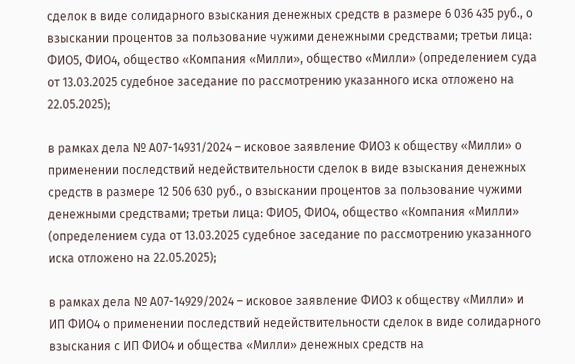сделок в виде солидарного взыскания денежных средств в размере 6 036 435 руб., о взыскании процентов за пользование чужими денежными средствами; третьи лица: ФИО5, ФИО4, общество «Компания «Милли», общество «Милли» (определением суда от 13.03.2025 судебное заседание по рассмотрению указанного иска отложено на 22.05.2025);

в рамках дела № А07-14931/2024 – исковое заявление ФИО3 к обществу «Милли» о применении последствий недействительности сделок в виде взыскания денежных средств в размере 12 506 630 руб., о взыскании процентов за пользование чужими денежными средствами; третьи лица: ФИО5, ФИО4, общество «Компания «Милли» (определением суда от 13.03.2025 судебное заседание по рассмотрению указанного иска отложено на 22.05.2025);

в рамках дела № А07-14929/2024 – исковое заявление ФИО3 к обществу «Милли» и ИП ФИО4 о применении последствий недействительности сделок в виде солидарного взыскания с ИП ФИО4 и общества «Милли» денежных средств на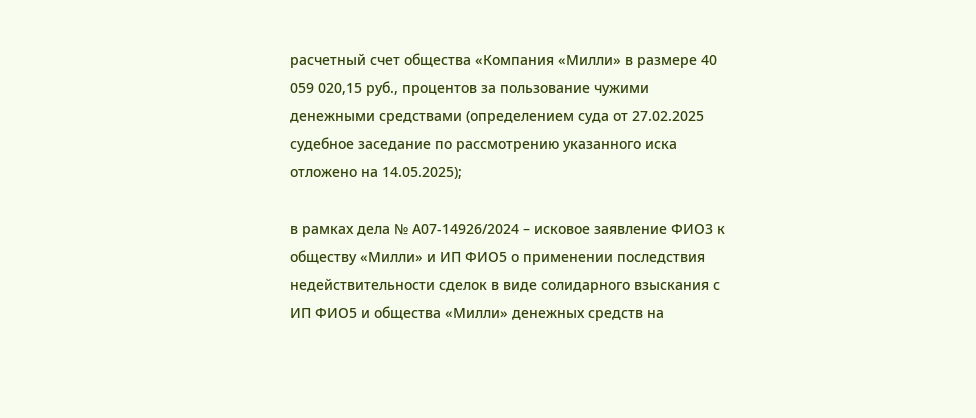расчетный счет общества «Компания «Милли» в размере 40 059 020,15 руб., процентов за пользование чужими денежными средствами (определением суда от 27.02.2025 судебное заседание по рассмотрению указанного иска отложено на 14.05.2025);

в рамках дела № А07-14926/2024 – исковое заявление ФИО3 к обществу «Милли» и ИП ФИО5 о применении последствия недействительности сделок в виде солидарного взыскания с ИП ФИО5 и общества «Милли» денежных средств на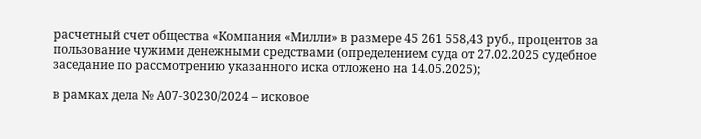расчетный счет общества «Компания «Милли» в размере 45 261 558,43 руб., процентов за пользование чужими денежными средствами (определением суда от 27.02.2025 судебное заседание по рассмотрению указанного иска отложено на 14.05.2025);

в рамках дела № А07-30230/2024 – исковое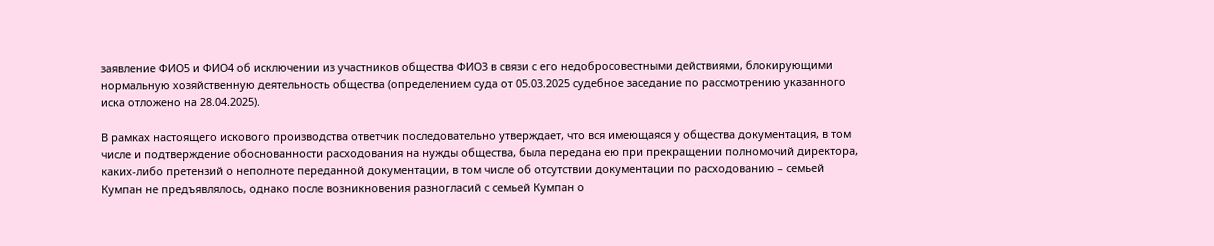заявление ФИО5 и ФИО4 об исключении из участников общества ФИО3 в связи с его недобросовестными действиями, блокирующими нормальную хозяйственную деятельность общества (определением суда от 05.03.2025 судебное заседание по рассмотрению указанного иска отложено на 28.04.2025).

В рамках настоящего искового производства ответчик последовательно утверждает, что вся имеющаяся у общества документация, в том числе и подтверждение обоснованности расходования на нужды общества, была передана ею при прекращении полномочий директора, каких-либо претензий о неполноте переданной документации, в том числе об отсутствии документации по расходованию – семьей Кумпан не предъявлялось, однако после возникновения разногласий с семьей Кумпан о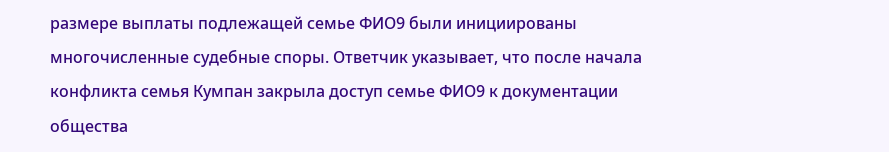размере выплаты подлежащей семье ФИО9 были инициированы многочисленные судебные споры. Ответчик указывает, что после начала конфликта семья Кумпан закрыла доступ семье ФИО9 к документации общества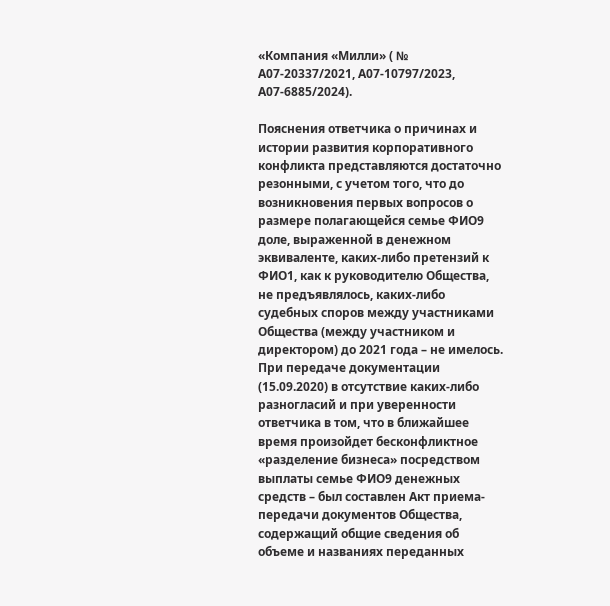«Компания «Милли» ( № А07-20337/2021, А07-10797/2023, А07-6885/2024).

Пояснения ответчика о причинах и истории развития корпоративного конфликта представляются достаточно резонными, с учетом того, что до возникновения первых вопросов о размере полагающейся семье ФИО9 доле, выраженной в денежном эквиваленте, каких-либо претензий к ФИО1, как к руководителю Общества, не предъявлялось, каких-либо судебных споров между участниками Общества (между участником и директором) до 2021 года – не имелось. При передаче документации (15.09.2020) в отсутствие каких-либо разногласий и при уверенности ответчика в том, что в ближайшее время произойдет бесконфликтное «разделение бизнеса» посредством выплаты семье ФИО9 денежных средств – был составлен Акт приема-передачи документов Общества, содержащий общие сведения об объеме и названиях переданных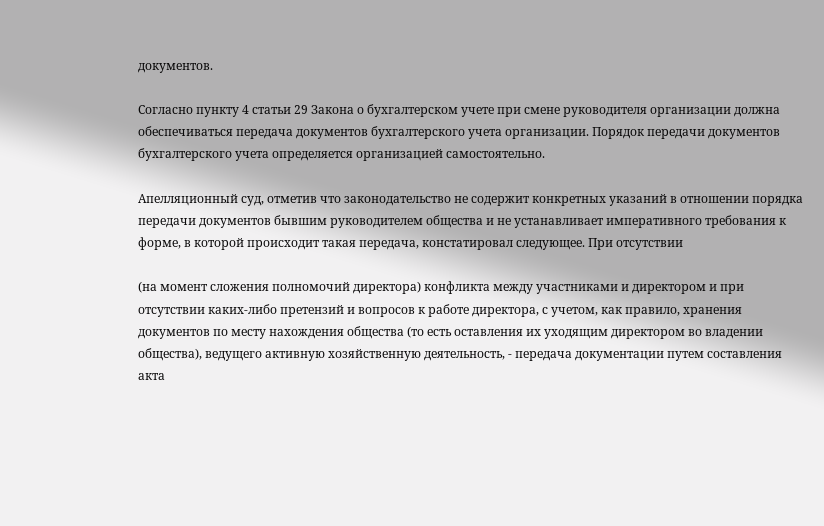документов.

Согласно пункту 4 статьи 29 Закона о бухгалтерском учете при смене руководителя организации должна обеспечиваться передача документов бухгалтерского учета организации. Порядок передачи документов бухгалтерского учета определяется организацией самостоятельно.

Апелляционный суд, отметив что законодательство не содержит конкретных указаний в отношении порядка передачи документов бывшим руководителем общества и не устанавливает императивного требования к форме, в которой происходит такая передача, констатировал следующее. При отсутствии

(на момент сложения полномочий директора) конфликта между участниками и директором и при отсутствии каких-либо претензий и вопросов к работе директора, с учетом, как правило, хранения документов по месту нахождения общества (то есть оставления их уходящим директором во владении общества), ведущего активную хозяйственную деятельность, - передача документации путем составления акта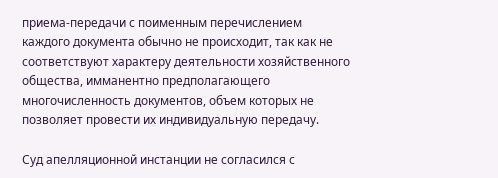приема-передачи с поименным перечислением каждого документа обычно не происходит, так как не соответствуют характеру деятельности хозяйственного общества, имманентно предполагающего многочисленность документов, объем которых не позволяет провести их индивидуальную передачу.

Суд апелляционной инстанции не согласился с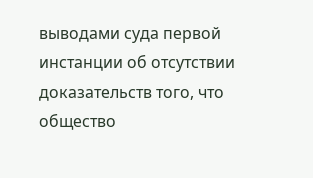выводами суда первой инстанции об отсутствии доказательств того, что общество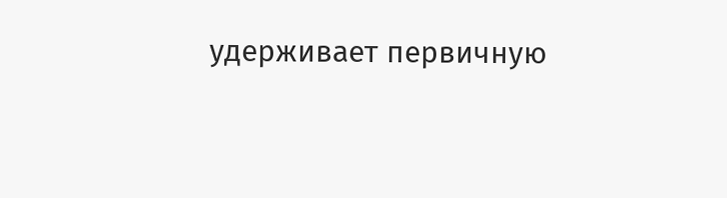удерживает первичную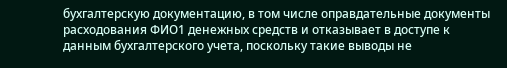бухгалтерскую документацию, в том числе оправдательные документы расходования ФИО1 денежных средств и отказывает в доступе к данным бухгалтерского учета, поскольку такие выводы не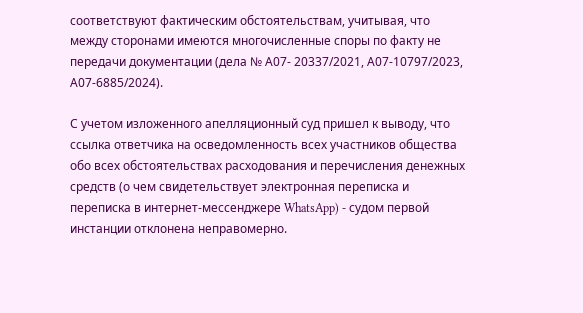соответствуют фактическим обстоятельствам, учитывая, что между сторонами имеются многочисленные споры по факту не передачи документации (дела № А07- 20337/2021, А07-10797/2023, А07-6885/2024).

С учетом изложенного апелляционный суд пришел к выводу, что ссылка ответчика на осведомленность всех участников общества обо всех обстоятельствах расходования и перечисления денежных средств (о чем свидетельствует электронная переписка и переписка в интернет-мессенджере WhatsApp) - судом первой инстанции отклонена неправомерно.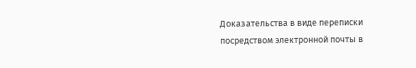Доказательства в виде переписки посредством электронной почты в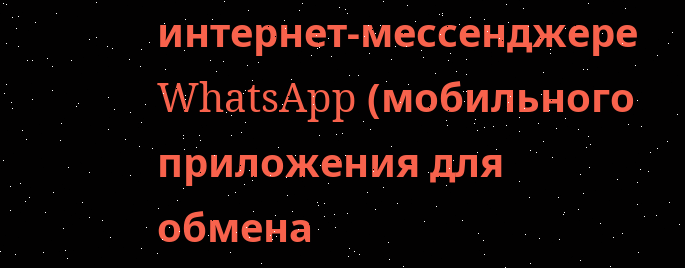интернет-мессенджере WhatsApp (мобильного приложения для обмена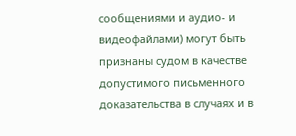сообщениями и аудио- и видеофайлами) могут быть признаны судом в качестве допустимого письменного доказательства в случаях и в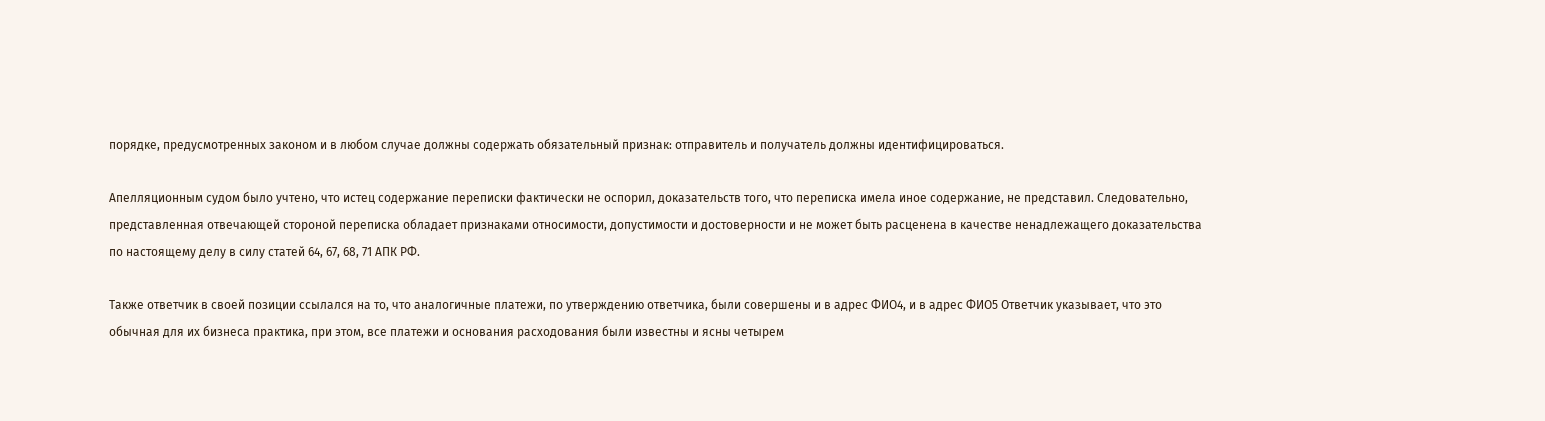порядке, предусмотренных законом и в любом случае должны содержать обязательный признак: отправитель и получатель должны идентифицироваться.

Апелляционным судом было учтено, что истец содержание переписки фактически не оспорил, доказательств того, что переписка имела иное содержание, не представил. Следовательно, представленная отвечающей стороной переписка обладает признаками относимости, допустимости и достоверности и не может быть расценена в качестве ненадлежащего доказательства по настоящему делу в силу статей 64, 67, 68, 71 АПК РФ.

Также ответчик в своей позиции ссылался на то, что аналогичные платежи, по утверждению ответчика, были совершены и в адрес ФИО4, и в адрес ФИО5 Ответчик указывает, что это обычная для их бизнеса практика, при этом, все платежи и основания расходования были известны и ясны четырем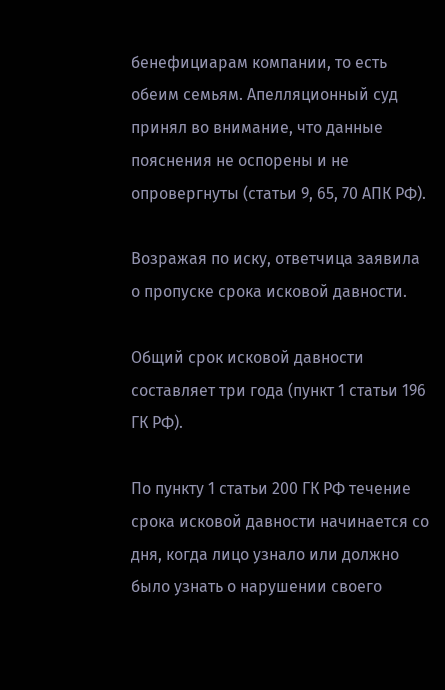бенефициарам компании, то есть обеим семьям. Апелляционный суд принял во внимание, что данные пояснения не оспорены и не опровергнуты (статьи 9, 65, 70 АПК РФ).

Возражая по иску, ответчица заявила о пропуске срока исковой давности.

Общий срок исковой давности составляет три года (пункт 1 статьи 196 ГК РФ).

По пункту 1 статьи 200 ГК РФ течение срока исковой давности начинается со дня, когда лицо узнало или должно было узнать о нарушении своего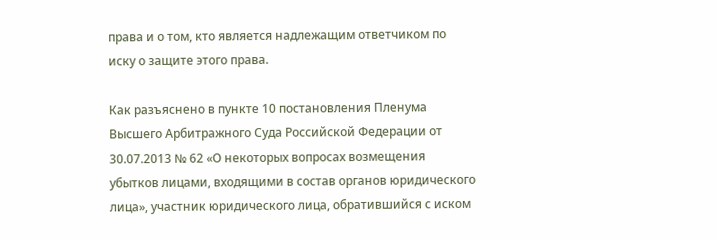права и о том, кто является надлежащим ответчиком по иску о защите этого права.

Как разъяснено в пункте 10 постановления Пленума Высшего Арбитражного Суда Российской Федерации от 30.07.2013 № 62 «О некоторых вопросах возмещения убытков лицами, входящими в состав органов юридического лица», участник юридического лица, обратившийся с иском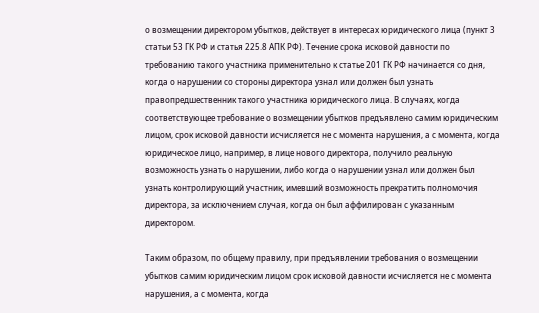о возмещении директором убытков, действует в интересах юридического лица (пункт 3 статьи 53 ГК РФ и статья 225.8 АПК РФ). Течение срока исковой давности по требованию такого участника применительно к статье 201 ГК РФ начинается со дня, когда о нарушении со стороны директора узнал или должен был узнать правопредшественник такого участника юридического лица. В случаях, когда соответствующее требование о возмещении убытков предъявлено самим юридическим лицом, срок исковой давности исчисляется не с момента нарушения, а с момента, когда юридическое лицо, например, в лице нового директора, получило реальную возможность узнать о нарушении, либо когда о нарушении узнал или должен был узнать контролирующий участник, имевший возможность прекратить полномочия директора, за исключением случая, когда он был аффилирован с указанным директором.

Таким образом, по общему правилу, при предъявлении требования о возмещении убытков самим юридическим лицом срок исковой давности исчисляется не с момента нарушения, а с момента, когда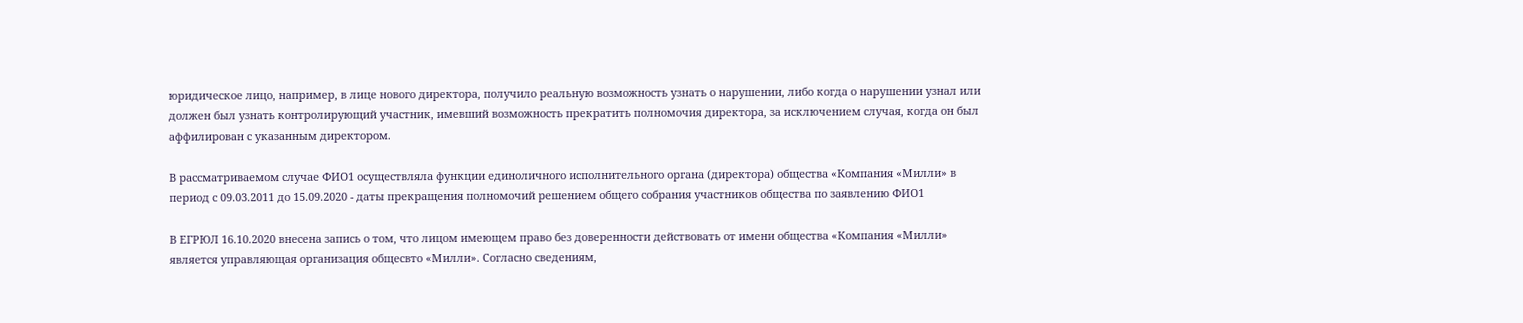юридическое лицо, например, в лице нового директора, получило реальную возможность узнать о нарушении, либо когда о нарушении узнал или должен был узнать контролирующий участник, имевший возможность прекратить полномочия директора, за исключением случая, когда он был аффилирован с указанным директором.

В рассматриваемом случае ФИО1 осуществляла функции единоличного исполнительного органа (директора) общества «Компания «Милли» в период с 09.03.2011 до 15.09.2020 - даты прекращения полномочий решением общего собрания участников общества по заявлению ФИО1

В ЕГРЮЛ 16.10.2020 внесена запись о том, что лицом имеющем право без доверенности действовать от имени общества «Компания «Милли» является управляющая организация общесвто «Милли». Согласно сведениям,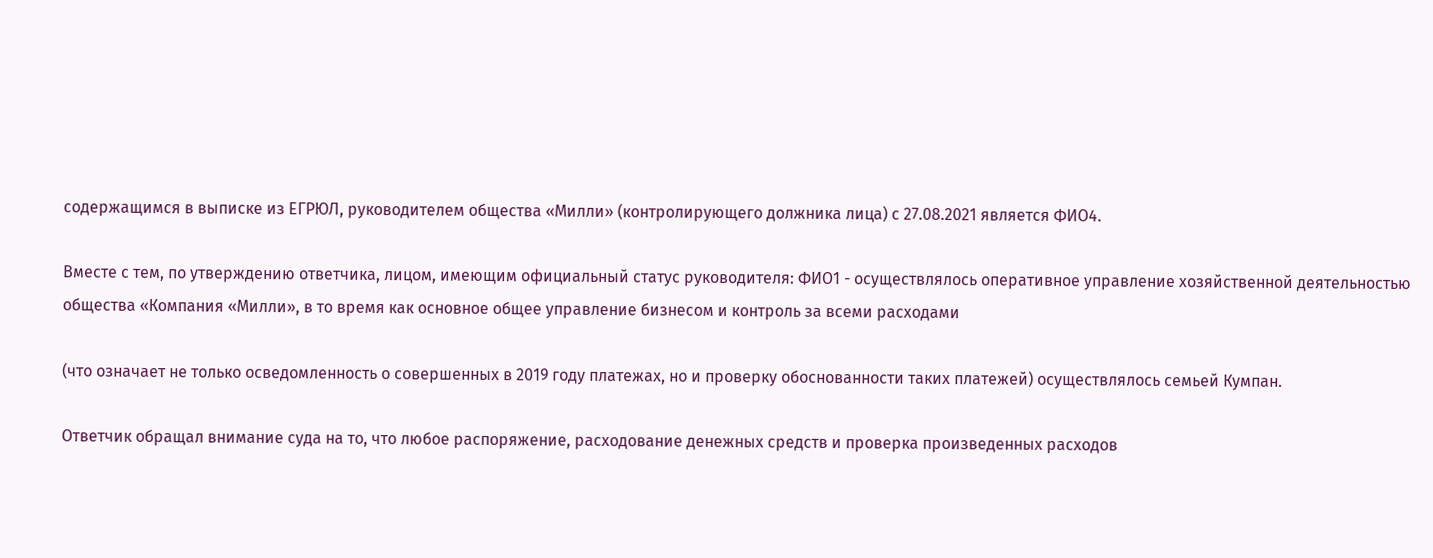содержащимся в выписке из ЕГРЮЛ, руководителем общества «Милли» (контролирующего должника лица) с 27.08.2021 является ФИО4.

Вместе с тем, по утверждению ответчика, лицом, имеющим официальный статус руководителя: ФИО1 - осуществлялось оперативное управление хозяйственной деятельностью общества «Компания «Милли», в то время как основное общее управление бизнесом и контроль за всеми расходами

(что означает не только осведомленность о совершенных в 2019 году платежах, но и проверку обоснованности таких платежей) осуществлялось семьей Кумпан.

Ответчик обращал внимание суда на то, что любое распоряжение, расходование денежных средств и проверка произведенных расходов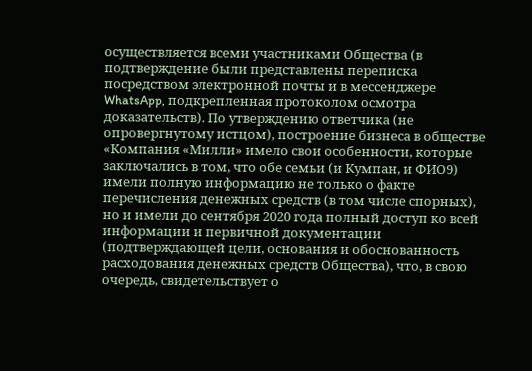осуществляется всеми участниками Общества (в подтверждение были представлены переписка посредством электронной почты и в мессенджере WhatsApp, подкрепленная протоколом осмотра доказательств). По утверждению ответчика (не опровергнутому истцом), построение бизнеса в обществе «Компания «Милли» имело свои особенности, которые заключались в том, что обе семьи (и Кумпан, и ФИО9) имели полную информацию не только о факте перечисления денежных средств (в том числе спорных), но и имели до сентября 2020 года полный доступ ко всей информации и первичной документации (подтверждающей цели, основания и обоснованность расходования денежных средств Общества), что, в свою очередь, свидетельствует о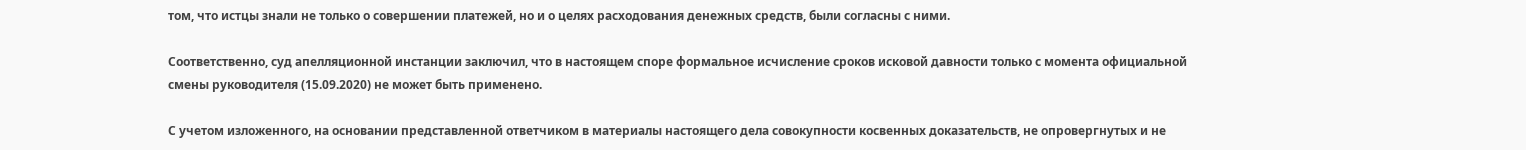том, что истцы знали не только о совершении платежей, но и о целях расходования денежных средств, были согласны с ними.

Соответственно, суд апелляционной инстанции заключил, что в настоящем споре формальное исчисление сроков исковой давности только с момента официальной смены руководителя (15.09.2020) не может быть применено.

С учетом изложенного, на основании представленной ответчиком в материалы настоящего дела совокупности косвенных доказательств, не опровергнутых и не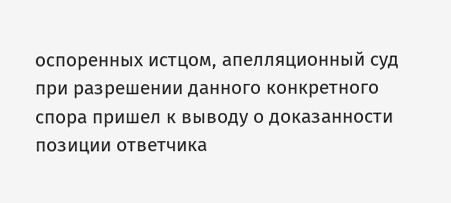оспоренных истцом, апелляционный суд при разрешении данного конкретного спора пришел к выводу о доказанности позиции ответчика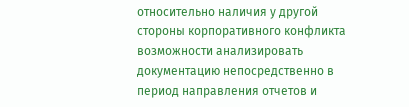относительно наличия у другой стороны корпоративного конфликта возможности анализировать документацию непосредственно в период направления отчетов и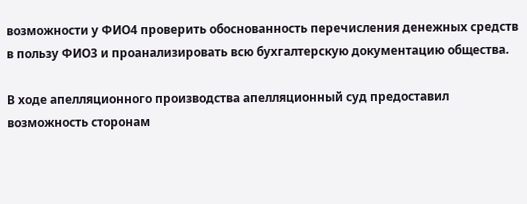возможности у ФИО4 проверить обоснованность перечисления денежных средств в пользу ФИО3 и проанализировать всю бухгалтерскую документацию общества.

В ходе апелляционного производства апелляционный суд предоставил возможность сторонам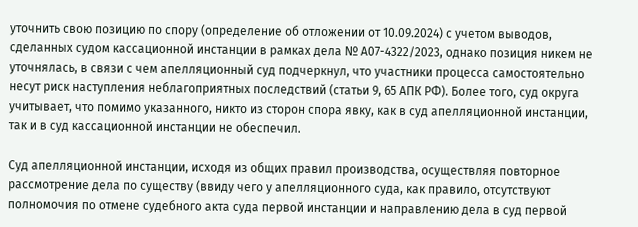уточнить свою позицию по спору (определение об отложении от 10.09.2024) с учетом выводов, сделанных судом кассационной инстанции в рамках дела № А07-4322/2023, однако позиция никем не уточнялась, в связи с чем апелляционный суд подчеркнул, что участники процесса самостоятельно несут риск наступления неблагоприятных последствий (статьи 9, 65 АПК РФ). Более того, суд округа учитывает, что помимо указанного, никто из сторон спора явку, как в суд апелляционной инстанции, так и в суд кассационной инстанции не обеспечил.

Суд апелляционной инстанции, исходя из общих правил производства, осуществляя повторное рассмотрение дела по существу (ввиду чего у апелляционного суда, как правило, отсутствуют полномочия по отмене судебного акта суда первой инстанции и направлению дела в суд первой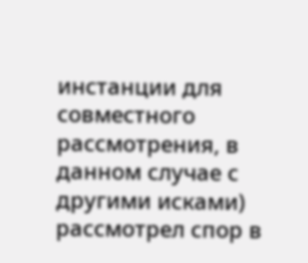инстанции для совместного рассмотрения, в данном случае с другими исками) рассмотрел спор в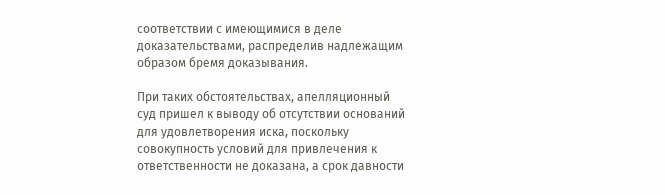соответствии с имеющимися в деле доказательствами, распределив надлежащим образом бремя доказывания.

При таких обстоятельствах, апелляционный суд пришел к выводу об отсутствии оснований для удовлетворения иска, поскольку совокупность условий для привлечения к ответственности не доказана, а срок давности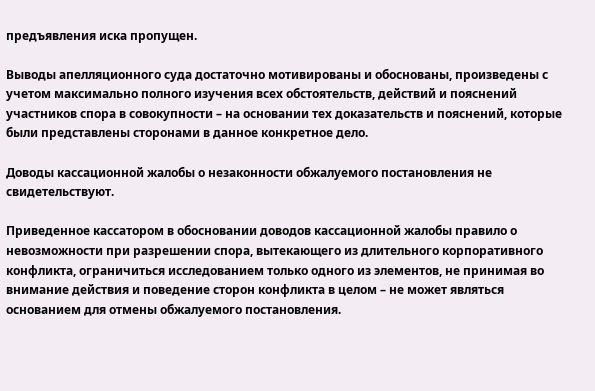предъявления иска пропущен.

Выводы апелляционного суда достаточно мотивированы и обоснованы, произведены с учетом максимально полного изучения всех обстоятельств, действий и пояснений участников спора в совокупности – на основании тех доказательств и пояснений, которые были представлены сторонами в данное конкретное дело.

Доводы кассационной жалобы о незаконности обжалуемого постановления не свидетельствуют.

Приведенное кассатором в обосновании доводов кассационной жалобы правило о невозможности при разрешении спора, вытекающего из длительного корпоративного конфликта, ограничиться исследованием только одного из элементов, не принимая во внимание действия и поведение сторон конфликта в целом – не может являться основанием для отмены обжалуемого постановления.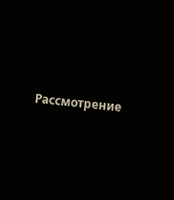Рассмотрение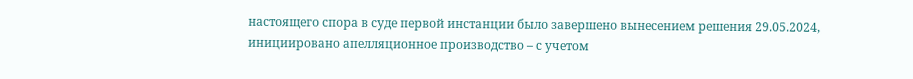настоящего спора в суде первой инстанции было завершено вынесением решения 29.05.2024, инициировано апелляционное производство – с учетом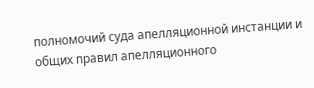полномочий суда апелляционной инстанции и общих правил апелляционного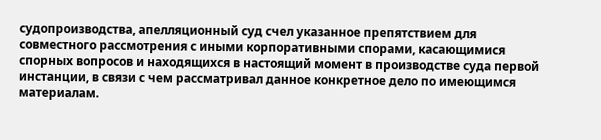судопроизводства, апелляционный суд счел указанное препятствием для совместного рассмотрения с иными корпоративными спорами, касающимися спорных вопросов и находящихся в настоящий момент в производстве суда первой инстанции, в связи с чем рассматривал данное конкретное дело по имеющимся материалам.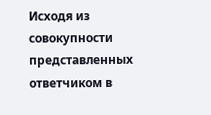Исходя из совокупности представленных ответчиком в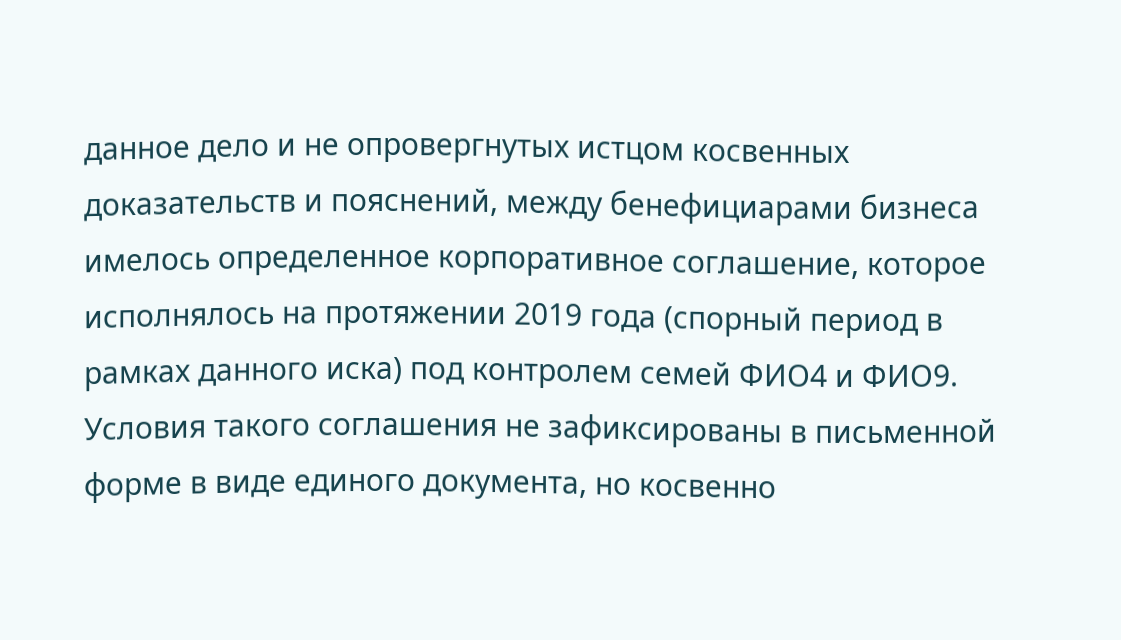данное дело и не опровергнутых истцом косвенных доказательств и пояснений, между бенефициарами бизнеса имелось определенное корпоративное соглашение, которое исполнялось на протяжении 2019 года (спорный период в рамках данного иска) под контролем семей ФИО4 и ФИО9. Условия такого соглашения не зафиксированы в письменной форме в виде единого документа, но косвенно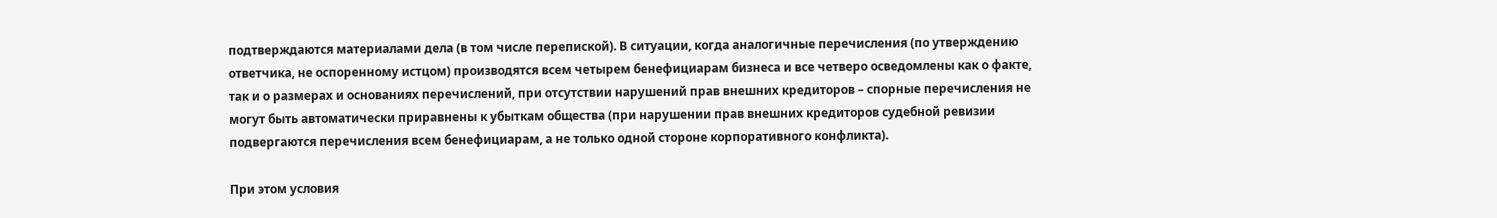подтверждаются материалами дела (в том числе перепиской). В ситуации, когда аналогичные перечисления (по утверждению ответчика, не оспоренному истцом) производятся всем четырем бенефициарам бизнеса и все четверо осведомлены как о факте, так и о размерах и основаниях перечислений, при отсутствии нарушений прав внешних кредиторов – спорные перечисления не могут быть автоматически приравнены к убыткам общества (при нарушении прав внешних кредиторов судебной ревизии подвергаются перечисления всем бенефициарам, а не только одной стороне корпоративного конфликта).

При этом условия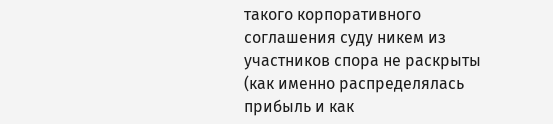такого корпоративного соглашения суду никем из участников спора не раскрыты (как именно распределялась прибыль и как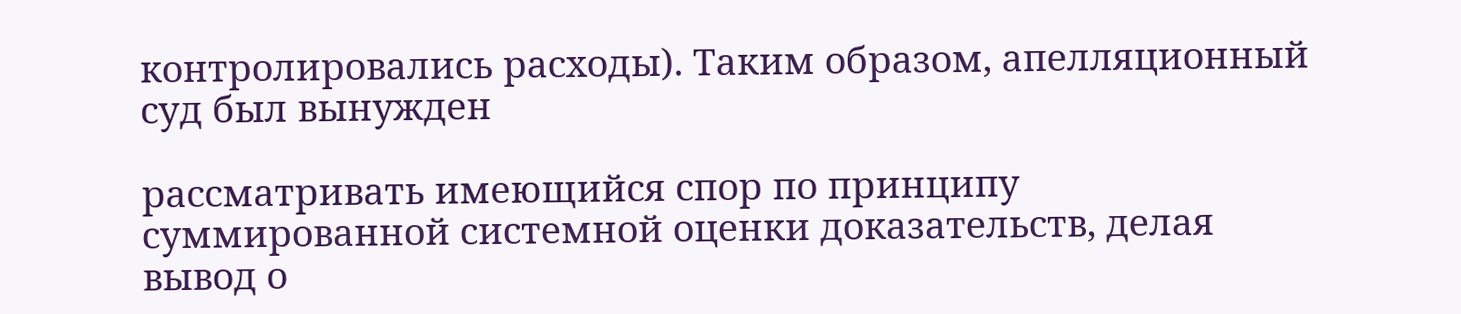контролировались расходы). Таким образом, апелляционный суд был вынужден

рассматривать имеющийся спор по принципу суммированной системной оценки доказательств, делая вывод о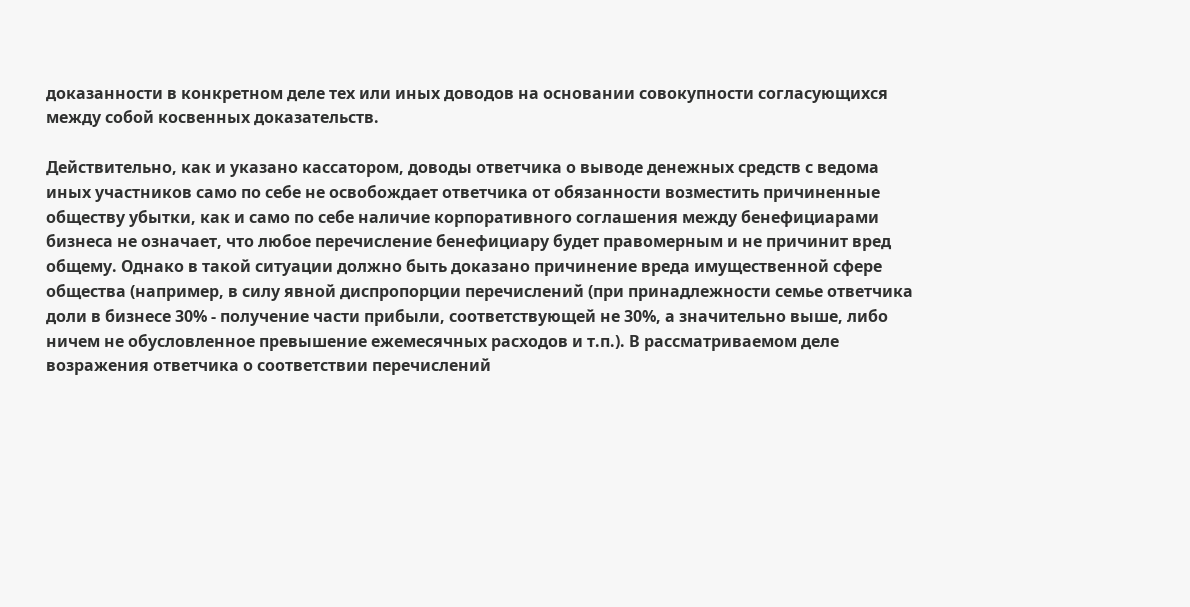доказанности в конкретном деле тех или иных доводов на основании совокупности согласующихся между собой косвенных доказательств.

Действительно, как и указано кассатором, доводы ответчика о выводе денежных средств с ведома иных участников само по себе не освобождает ответчика от обязанности возместить причиненные обществу убытки, как и само по себе наличие корпоративного соглашения между бенефициарами бизнеса не означает, что любое перечисление бенефициару будет правомерным и не причинит вред общему. Однако в такой ситуации должно быть доказано причинение вреда имущественной сфере общества (например, в силу явной диспропорции перечислений (при принадлежности семье ответчика доли в бизнесе 30% - получение части прибыли, соответствующей не 30%, а значительно выше, либо ничем не обусловленное превышение ежемесячных расходов и т.п.). В рассматриваемом деле возражения ответчика о соответствии перечислений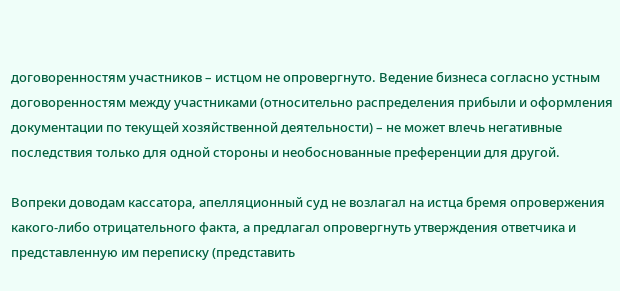договоренностям участников – истцом не опровергнуто. Ведение бизнеса согласно устным договоренностям между участниками (относительно распределения прибыли и оформления документации по текущей хозяйственной деятельности) – не может влечь негативные последствия только для одной стороны и необоснованные преференции для другой.

Вопреки доводам кассатора, апелляционный суд не возлагал на истца бремя опровержения какого-либо отрицательного факта, а предлагал опровергнуть утверждения ответчика и представленную им переписку (представить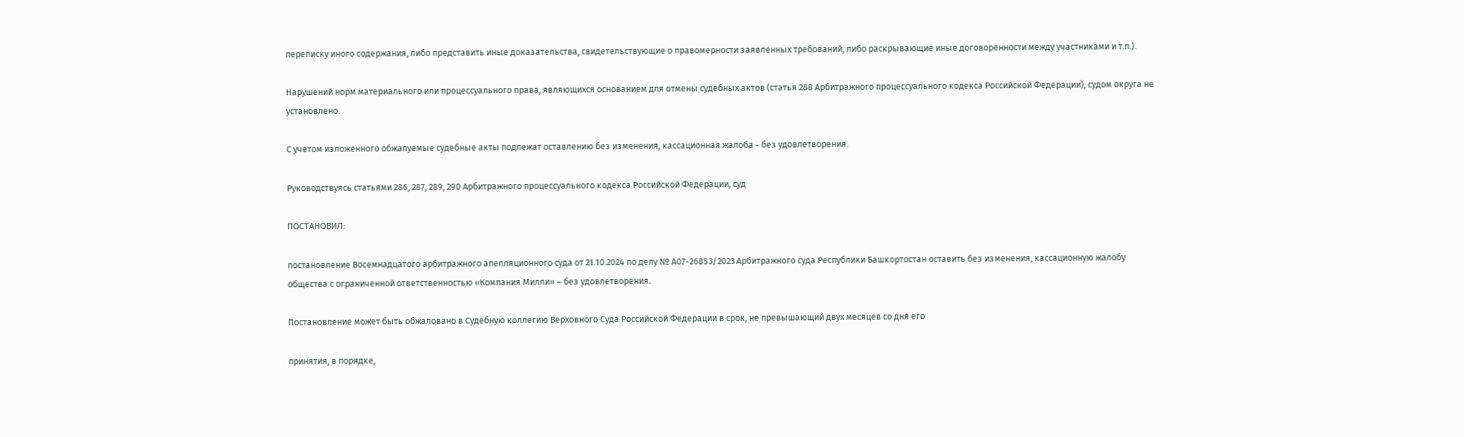переписку иного содержания, либо представить иные доказательства, свидетельствующие о правомерности заявленных требований, либо раскрывающие иные договоренности между участниками и т.п.).

Нарушений норм материального или процессуального права, являющихся основанием для отмены судебных актов (статья 288 Арбитражного процессуального кодекса Российской Федерации), судом округа не установлено.

С учетом изложенного обжалуемые судебные акты подлежат оставлению без изменения, кассационная жалоба - без удовлетворения.

Руководствуясь статьями 286, 287, 289, 290 Арбитражного процессуального кодекса Российской Федерации, суд

ПОСТАНОВИЛ:

постановление Восемнадцатого арбитражного апелляционного суда от 21.10.2024 по делу № А07-26853/2023 Арбитражного суда Республики Башкортостан оставить без изменения, кассационную жалобу общества с ограниченной ответственностью «Компания Милли» – без удовлетворения.

Постановление может быть обжаловано в Судебную коллегию Верховного Суда Российской Федерации в срок, не превышающий двух месяцев со дня его

принятия, в порядке,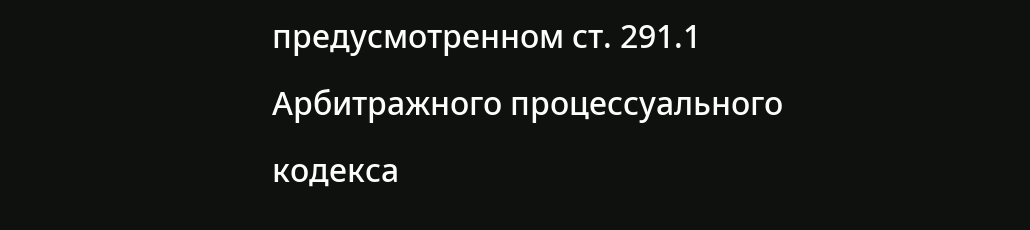предусмотренном ст. 291.1 Арбитражного процессуального кодекса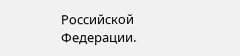Российской Федерации.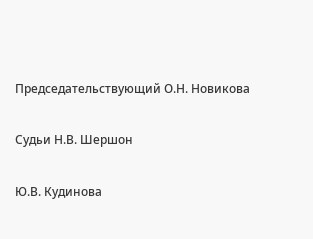Председательствующий О.Н. Новикова

Судьи Н.В. Шершон

Ю.В. Кудинова